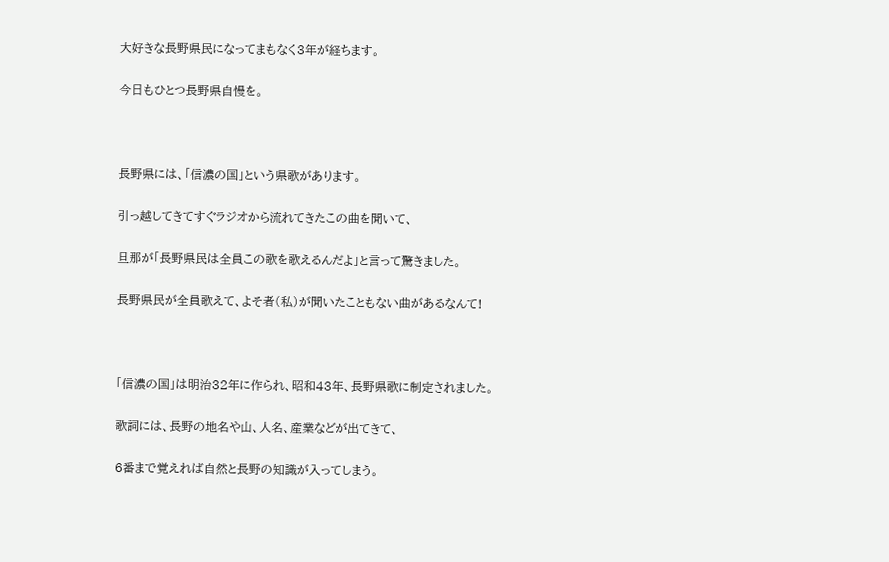大好きな長野県民になってまもなく3年が経ちます。

今日もひとつ長野県自慢を。



長野県には、「信濃の国」という県歌があります。

引っ越してきてすぐラジオから流れてきたこの曲を聞いて、

旦那が「長野県民は全員この歌を歌えるんだよ」と言って驚きました。

長野県民が全員歌えて、よそ者(私)が聞いたこともない曲があるなんて!



「信濃の国」は明治32年に作られ、昭和43年、長野県歌に制定されました。

歌詞には、長野の地名や山、人名、産業などが出てきて、

6番まで覚えれば自然と長野の知識が入ってしまう。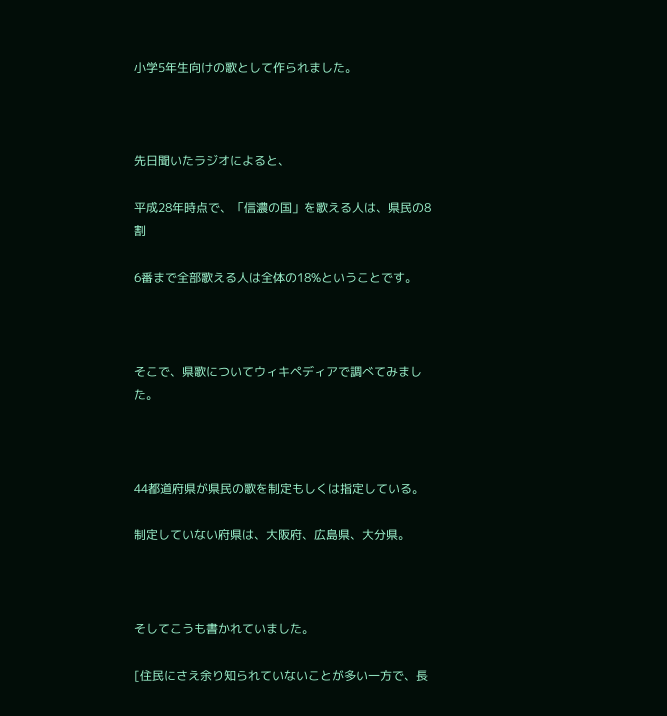小学5年生向けの歌として作られました。



先日聞いたラジオによると、

平成28年時点で、「信濃の国」を歌える人は、県民の8割

6番まで全部歌える人は全体の18%ということです。



そこで、県歌についてウィキペディアで調べてみました。



44都道府県が県民の歌を制定もしくは指定している。

制定していない府県は、大阪府、広島県、大分県。



そしてこうも書かれていました。

[住民にさえ余り知られていないことが多い一方で、長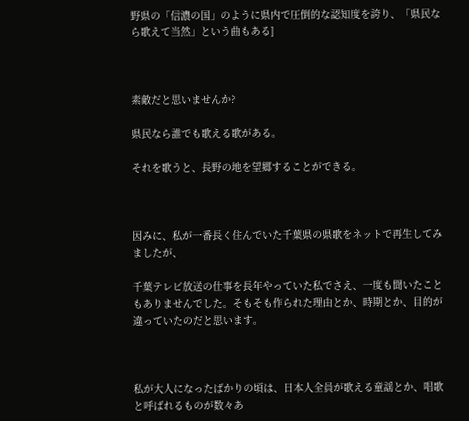野県の「信濃の国」のように県内で圧倒的な認知度を誇り、「県民なら歌えて当然」という曲もある]



素敵だと思いませんか?

県民なら誰でも歌える歌がある。

それを歌うと、長野の地を望郷することができる。



因みに、私が一番長く住んでいた千葉県の県歌をネットで再生してみましたが、

千葉テレビ放送の仕事を長年やっていた私でさえ、一度も聞いたこともありませんでした。そもそも作られた理由とか、時期とか、目的が違っていたのだと思います。



私が大人になったばかりの頃は、日本人全員が歌える童謡とか、唱歌と呼ばれるものが数々あ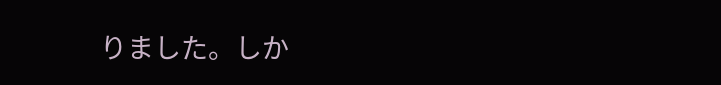りました。しか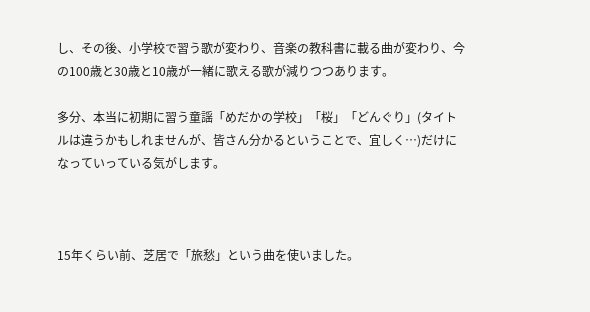し、その後、小学校で習う歌が変わり、音楽の教科書に載る曲が変わり、今の100歳と30歳と10歳が一緒に歌える歌が減りつつあります。

多分、本当に初期に習う童謡「めだかの学校」「桜」「どんぐり」(タイトルは違うかもしれませんが、皆さん分かるということで、宜しく…)だけになっていっている気がします。



15年くらい前、芝居で「旅愁」という曲を使いました。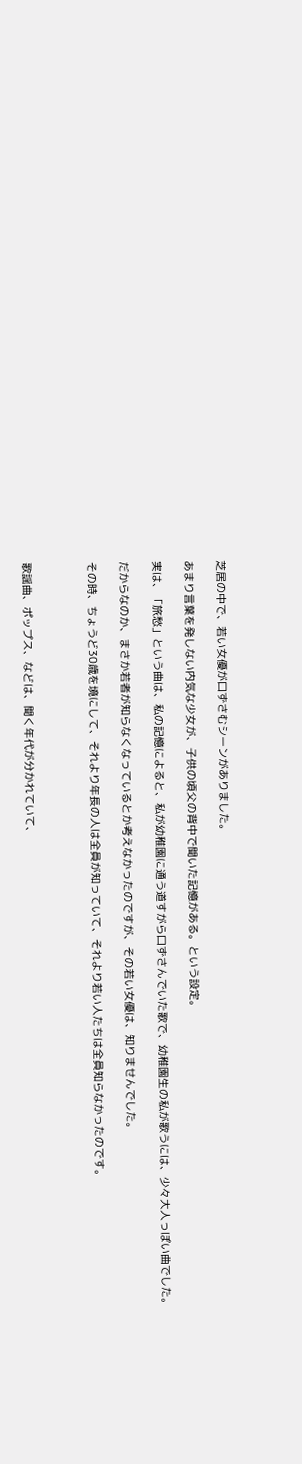芝居の中で、若い女優が口ずさむシーンがありました。

あまり言葉を発しない内気な少女が、子供の頃父の背中で聞いた記憶がある。という設定。

実は、「旅愁」という曲は、私の記憶によると、私が幼稚園に通う道すがら口ずさんでいた歌で、幼稚園生の私が歌うには、少々大人っぽい曲でした。

だからなのか、まさか若者が知らなくなっているとか考えなかったのですが、その若い女優は、知りませんでした。

その時、ちょうど30歳を境にして、それより年長の人は全員が知っていて、それより若い人たちは全員知らなかったのです。



歌謡曲、ポップス、などは、聞く年代が分かれていて、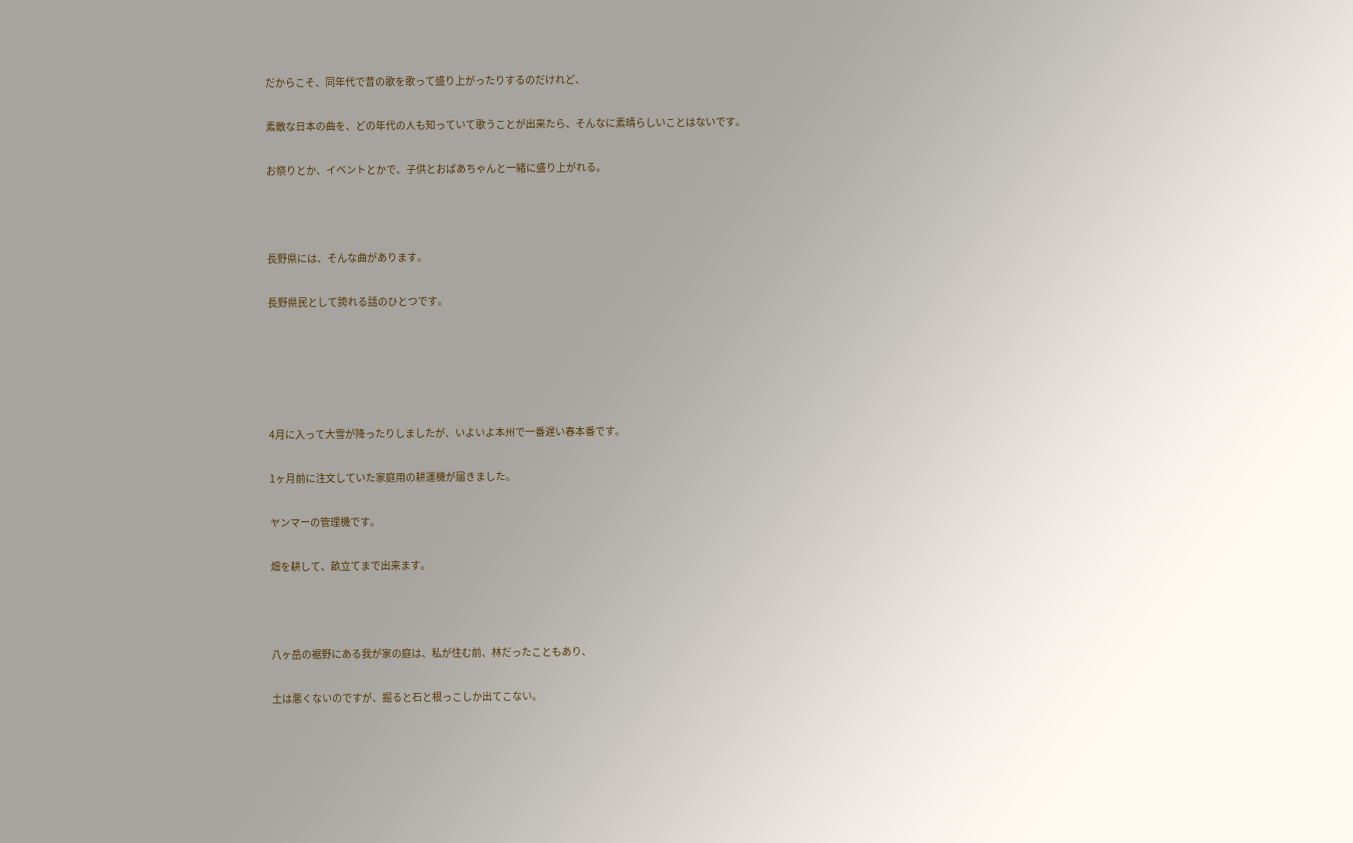だからこそ、同年代で昔の歌を歌って盛り上がったりするのだけれど、

素敵な日本の曲を、どの年代の人も知っていて歌うことが出来たら、そんなに素晴らしいことはないです。

お祭りとか、イベントとかで、子供とおばあちゃんと一緒に盛り上がれる。



長野県には、そんな曲があります。

長野県民として誇れる話のひとつです。





4月に入って大雪が降ったりしましたが、いよいよ本州で一番遅い春本番です。

1ヶ月前に注文していた家庭用の耕運機が届きました。

ヤンマーの管理機です。

畑を耕して、畝立てまで出来ます。



八ヶ岳の裾野にある我が家の庭は、私が住む前、林だったこともあり、

土は悪くないのですが、掘ると石と根っこしか出てこない。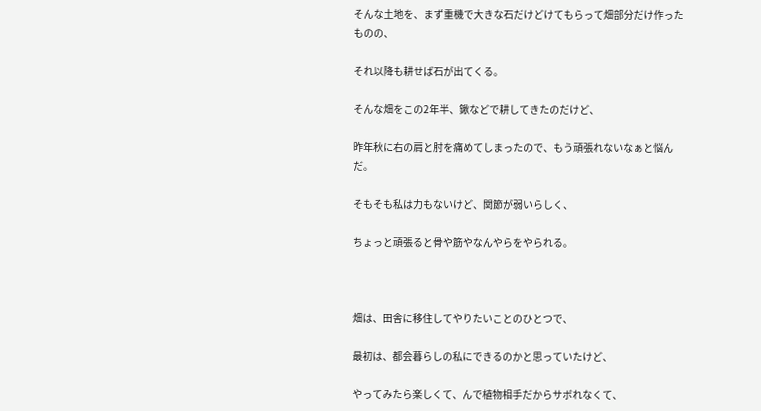そんな土地を、まず重機で大きな石だけどけてもらって畑部分だけ作ったものの、

それ以降も耕せば石が出てくる。

そんな畑をこの2年半、鍬などで耕してきたのだけど、

昨年秋に右の肩と肘を痛めてしまったので、もう頑張れないなぁと悩んだ。

そもそも私は力もないけど、関節が弱いらしく、

ちょっと頑張ると骨や筋やなんやらをやられる。



畑は、田舎に移住してやりたいことのひとつで、

最初は、都会暮らしの私にできるのかと思っていたけど、

やってみたら楽しくて、んで植物相手だからサボれなくて、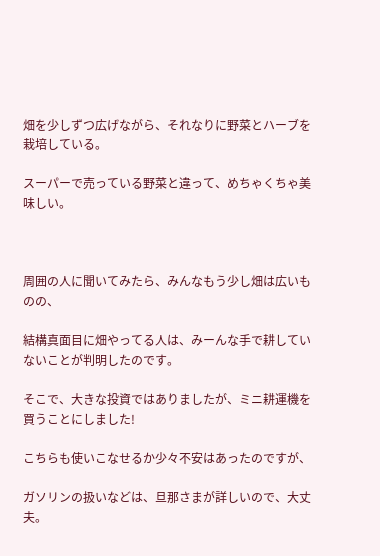畑を少しずつ広げながら、それなりに野菜とハーブを栽培している。

スーパーで売っている野菜と違って、めちゃくちゃ美味しい。



周囲の人に聞いてみたら、みんなもう少し畑は広いものの、

結構真面目に畑やってる人は、みーんな手で耕していないことが判明したのです。

そこで、大きな投資ではありましたが、ミニ耕運機を買うことにしました!

こちらも使いこなせるか少々不安はあったのですが、

ガソリンの扱いなどは、旦那さまが詳しいので、大丈夫。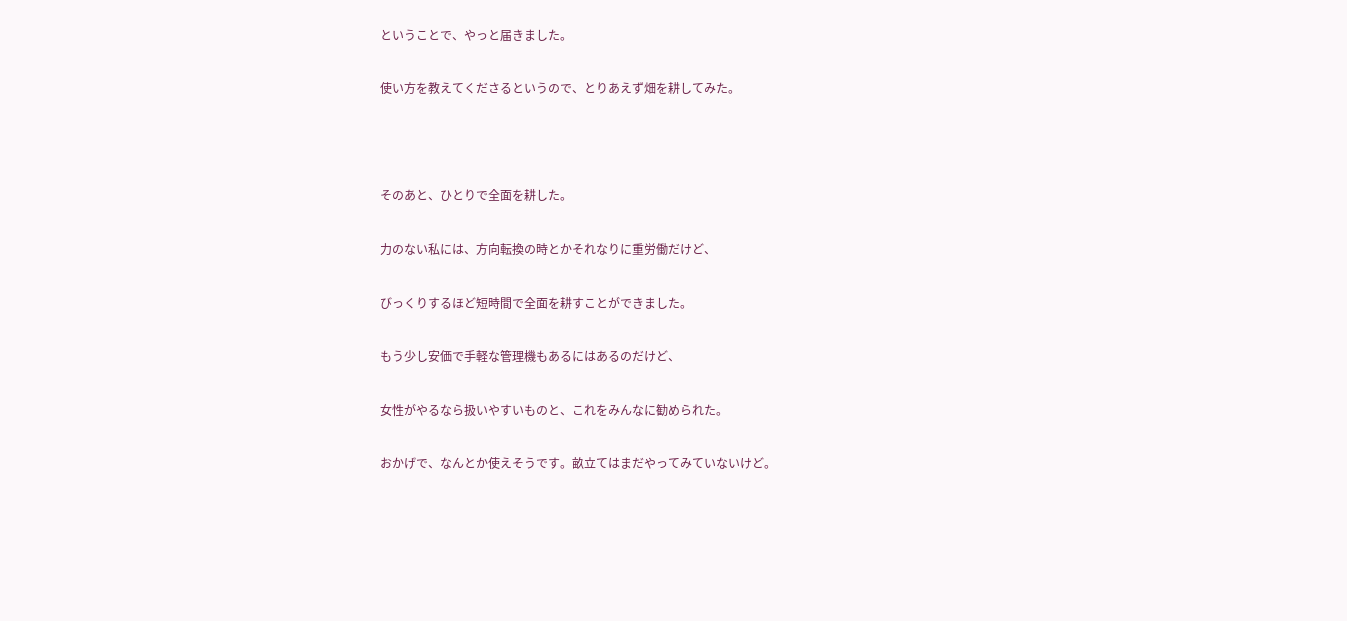ということで、やっと届きました。

使い方を教えてくださるというので、とりあえず畑を耕してみた。



そのあと、ひとりで全面を耕した。

力のない私には、方向転換の時とかそれなりに重労働だけど、

びっくりするほど短時間で全面を耕すことができました。

もう少し安価で手軽な管理機もあるにはあるのだけど、

女性がやるなら扱いやすいものと、これをみんなに勧められた。

おかげで、なんとか使えそうです。畝立てはまだやってみていないけど。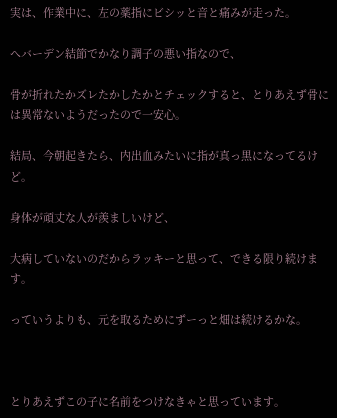実は、作業中に、左の薬指にビシッと音と痛みが走った。

へバーデン結節でかなり調子の悪い指なので、

骨が折れたかズレたかしたかとチェックすると、とりあえず骨には異常ないようだったので一安心。

結局、今朝起きたら、内出血みたいに指が真っ黒になってるけど。

身体が頑丈な人が羨ましいけど、

大病していないのだからラッキーと思って、できる限り続けます。

っていうよりも、元を取るためにずーっと畑は続けるかな。



とりあえずこの子に名前をつけなきゃと思っています。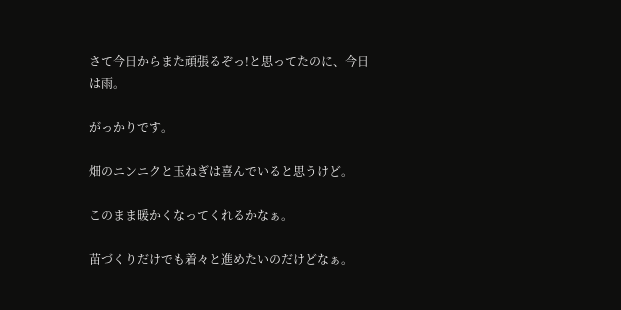さて今日からまた頑張るぞっ!と思ってたのに、今日は雨。

がっかりです。

畑のニンニクと玉ねぎは喜んでいると思うけど。

このまま暖かくなってくれるかなぁ。

苗づくりだけでも着々と進めたいのだけどなぁ。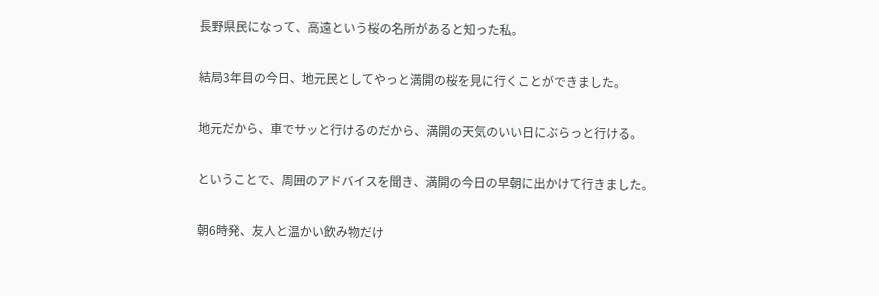長野県民になって、高遠という桜の名所があると知った私。

結局3年目の今日、地元民としてやっと満開の桜を見に行くことができました。

地元だから、車でサッと行けるのだから、満開の天気のいい日にぶらっと行ける。

ということで、周囲のアドバイスを聞き、満開の今日の早朝に出かけて行きました。

朝6時発、友人と温かい飲み物だけ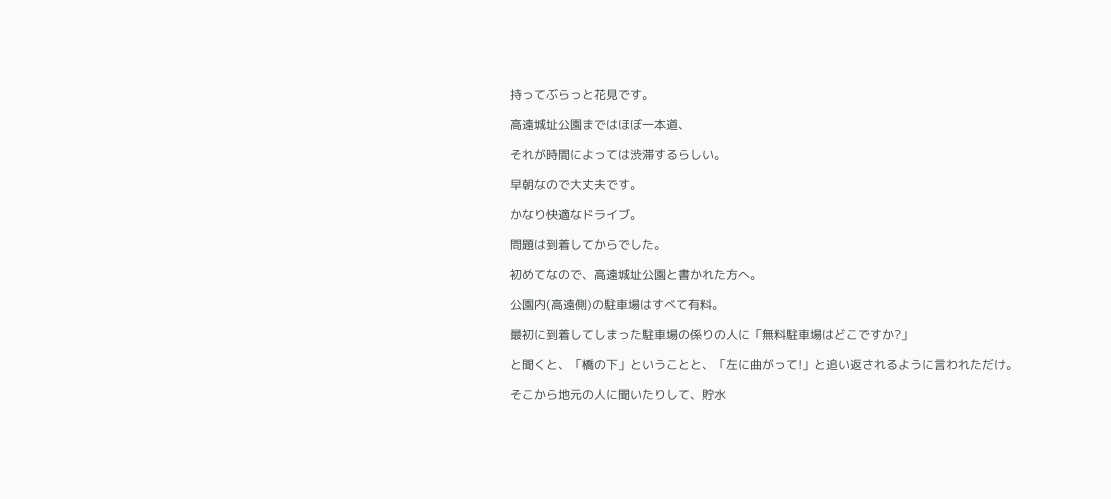持ってぶらっと花見です。

高遠城址公園まではほぼ一本道、

それが時間によっては渋滞するらしい。

早朝なので大丈夫です。

かなり快適なドライブ。

問題は到着してからでした。

初めてなので、高遠城址公園と書かれた方へ。

公園内(高遠側)の駐車場はすべて有料。

最初に到着してしまった駐車場の係りの人に「無料駐車場はどこですか?」

と聞くと、「橋の下」ということと、「左に曲がって!」と追い返されるように言われただけ。

そこから地元の人に聞いたりして、貯水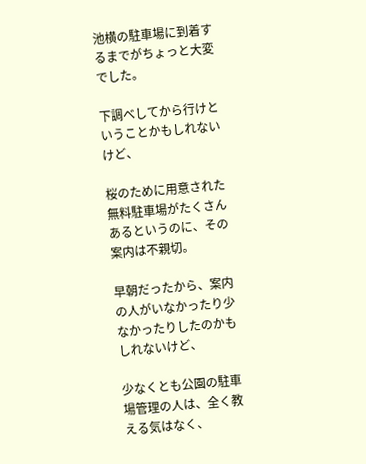池横の駐車場に到着するまでがちょっと大変でした。

下調べしてから行けということかもしれないけど、

桜のために用意された無料駐車場がたくさんあるというのに、その案内は不親切。

早朝だったから、案内の人がいなかったり少なかったりしたのかもしれないけど、

少なくとも公園の駐車場管理の人は、全く教える気はなく、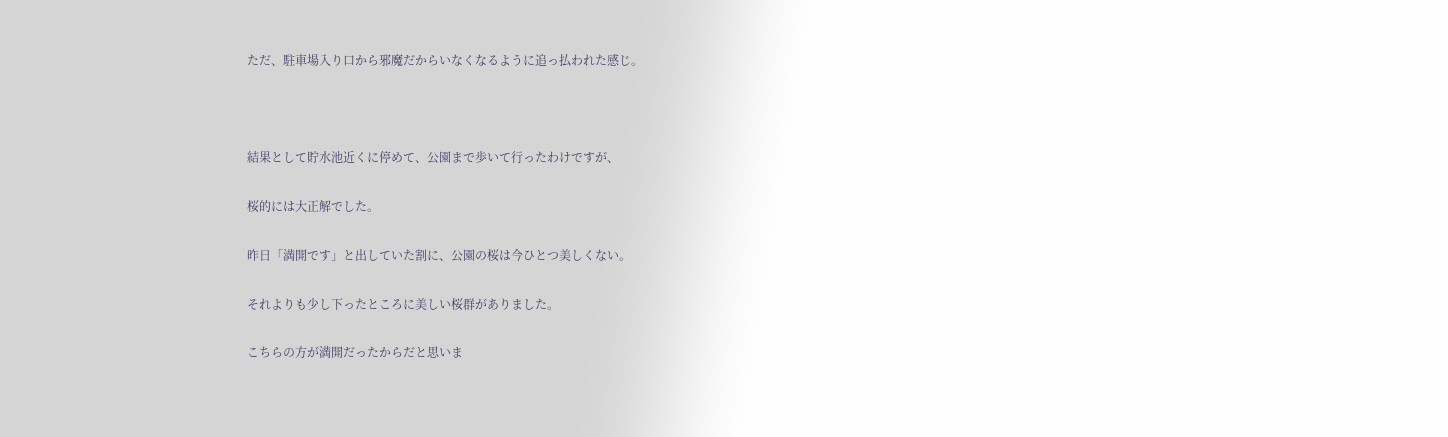ただ、駐車場入り口から邪魔だからいなくなるように追っ払われた感じ。



結果として貯水池近くに停めて、公園まで歩いて行ったわけですが、

桜的には大正解でした。

昨日「満開です」と出していた割に、公園の桜は今ひとつ美しくない。

それよりも少し下ったところに美しい桜群がありました。

こちらの方が満開だったからだと思いま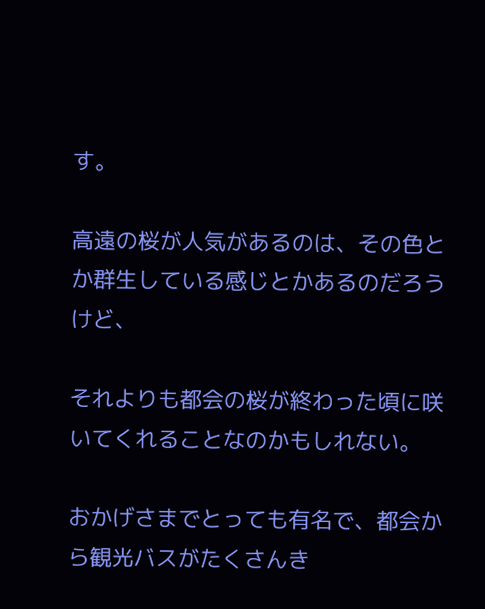す。

高遠の桜が人気があるのは、その色とか群生している感じとかあるのだろうけど、

それよりも都会の桜が終わった頃に咲いてくれることなのかもしれない。

おかげさまでとっても有名で、都会から観光バスがたくさんき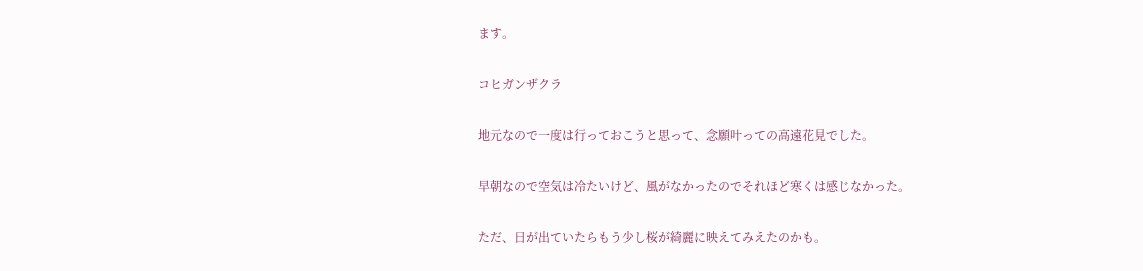ます。

コヒガンザクラ

地元なので一度は行っておこうと思って、念願叶っての高遠花見でした。

早朝なので空気は冷たいけど、風がなかったのでそれほど寒くは感じなかった。

ただ、日が出ていたらもう少し桜が綺麗に映えてみえたのかも。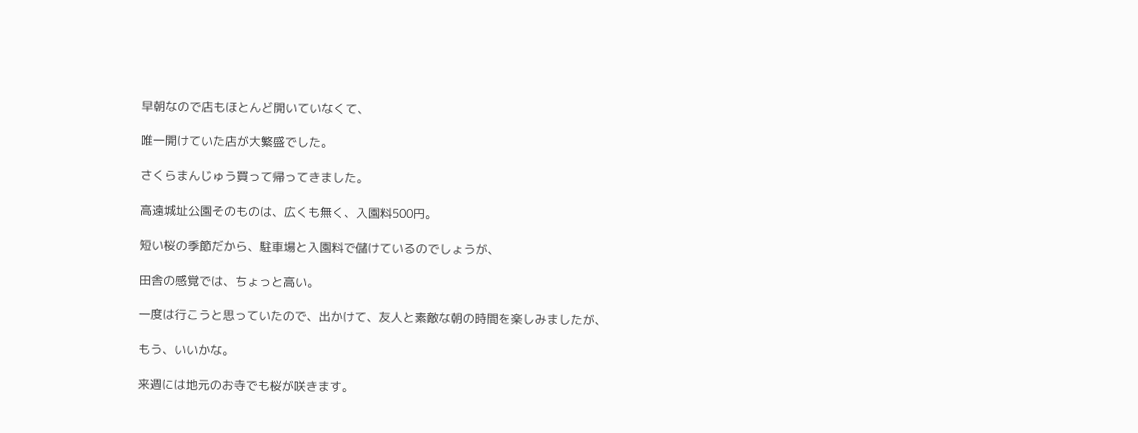早朝なので店もほとんど開いていなくて、

唯一開けていた店が大繁盛でした。

さくらまんじゅう買って帰ってきました。

高遠城址公園そのものは、広くも無く、入園料500円。

短い桜の季節だから、駐車場と入園料で儲けているのでしょうが、

田舎の感覚では、ちょっと高い。

一度は行こうと思っていたので、出かけて、友人と素敵な朝の時間を楽しみましたが、

もう、いいかな。

来週には地元のお寺でも桜が咲きます。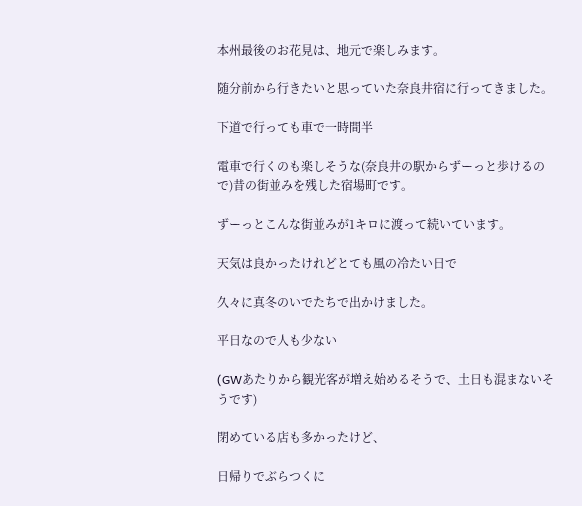本州最後のお花見は、地元で楽しみます。

随分前から行きたいと思っていた奈良井宿に行ってきました。

下道で行っても車で一時間半

電車で行くのも楽しそうな(奈良井の駅からずーっと歩けるので)昔の街並みを残した宿場町です。

ずーっとこんな街並みが1キロに渡って続いています。

天気は良かったけれどとても風の冷たい日で

久々に真冬のいでたちで出かけました。

平日なので人も少ない

(GWあたりから観光客が増え始めるそうで、土日も混まないそうです)

閉めている店も多かったけど、

日帰りでぶらつくに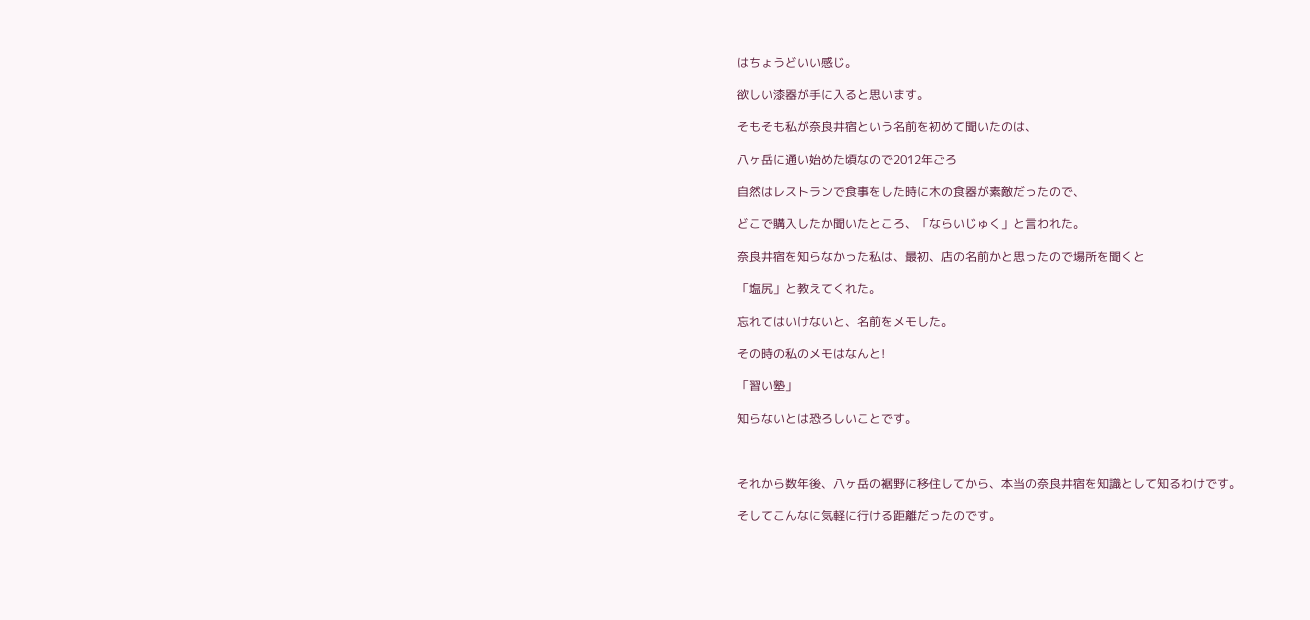はちょうどいい感じ。

欲しい漆器が手に入ると思います。

そもそも私が奈良井宿という名前を初めて聞いたのは、

八ヶ岳に通い始めた頃なので2012年ごろ

自然はレストランで食事をした時に木の食器が素敵だったので、

どこで購入したか聞いたところ、「ならいじゅく」と言われた。

奈良井宿を知らなかった私は、最初、店の名前かと思ったので場所を聞くと

「塩尻」と教えてくれた。

忘れてはいけないと、名前をメモした。

その時の私のメモはなんと!

「習い塾」

知らないとは恐ろしいことです。



それから数年後、八ヶ岳の裾野に移住してから、本当の奈良井宿を知識として知るわけです。

そしてこんなに気軽に行ける距離だったのです。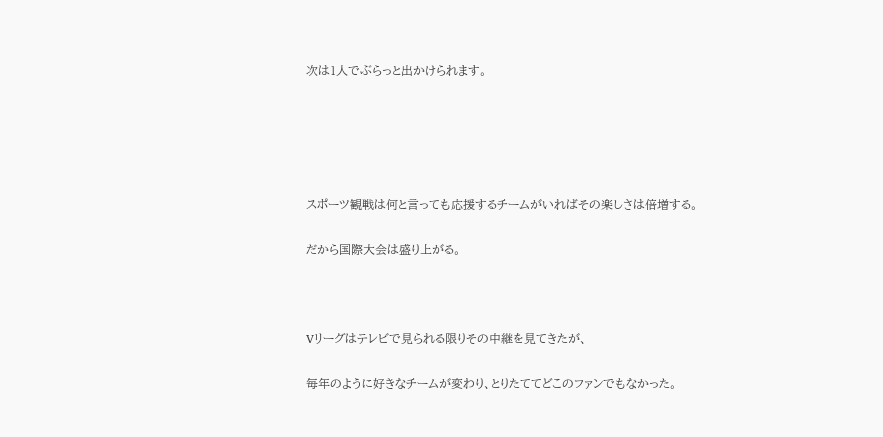次は1人でぶらっと出かけられます。





スポーツ観戦は何と言っても応援するチームがいればその楽しさは倍増する。

だから国際大会は盛り上がる。



Vリーグはテレビで見られる限りその中継を見てきたが、

毎年のように好きなチームが変わり、とりたててどこのファンでもなかった。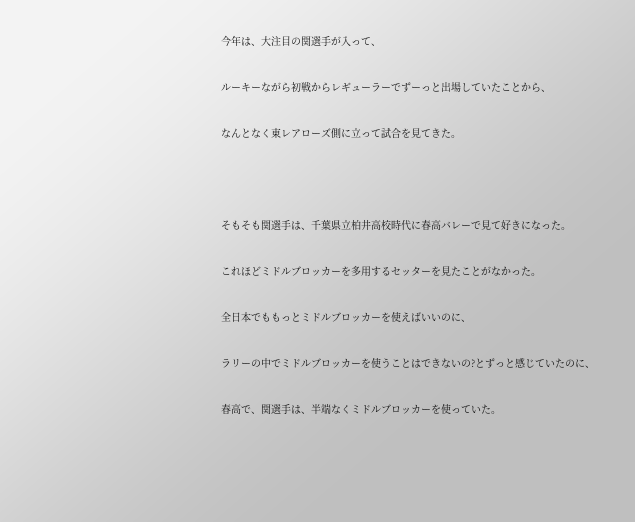今年は、大注目の関選手が入って、

ルーキーながら初戦からレギューラーでずーっと出場していたことから、

なんとなく東レアローズ側に立って試合を見てきた。



そもそも関選手は、千葉県立柏井高校時代に春高バレーで見て好きになった。

これほどミドルブロッカーを多用するセッターを見たことがなかった。

全日本でももっとミドルブロッカーを使えばいいのに、

ラリーの中でミドルブロッカーを使うことはできないの?とずっと感じていたのに、

春高で、関選手は、半端なくミドルブロッカーを使っていた。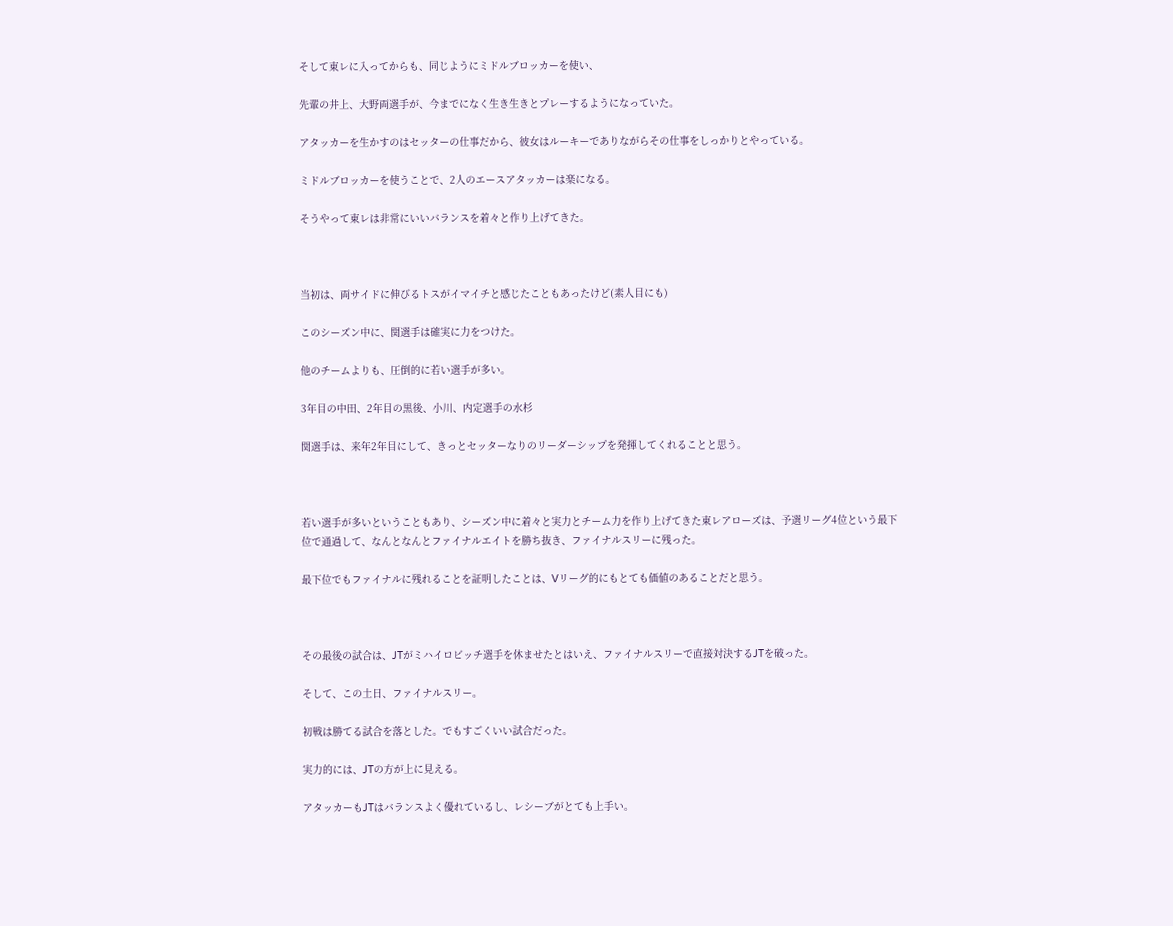そして東レに入ってからも、同じようにミドルブロッカーを使い、

先輩の井上、大野両選手が、今までになく生き生きとプレーするようになっていた。

アタッカーを生かすのはセッターの仕事だから、彼女はルーキーでありながらその仕事をしっかりとやっている。

ミドルブロッカーを使うことで、2人のエースアタッカーは楽になる。

そうやって東レは非常にいいバランスを着々と作り上げてきた。



当初は、両サイドに伸びるトスがイマイチと感じたこともあったけど(素人目にも)

このシーズン中に、関選手は確実に力をつけた。

他のチームよりも、圧倒的に若い選手が多い。

3年目の中田、2年目の黒後、小川、内定選手の水杉

関選手は、来年2年目にして、きっとセッターなりのリーダーシップを発揮してくれることと思う。



若い選手が多いということもあり、シーズン中に着々と実力とチーム力を作り上げてきた東レアローズは、予選リーグ4位という最下位で通過して、なんとなんとファイナルエイトを勝ち抜き、ファイナルスリーに残った。

最下位でもファイナルに残れることを証明したことは、Vリーグ的にもとても価値のあることだと思う。



その最後の試合は、JTがミハイロビッチ選手を休ませたとはいえ、ファイナルスリーで直接対決するJTを破った。

そして、この土日、ファイナルスリー。

初戦は勝てる試合を落とした。でもすごくいい試合だった。

実力的には、JTの方が上に見える。

アタッカーもJTはバランスよく優れているし、レシーブがとても上手い。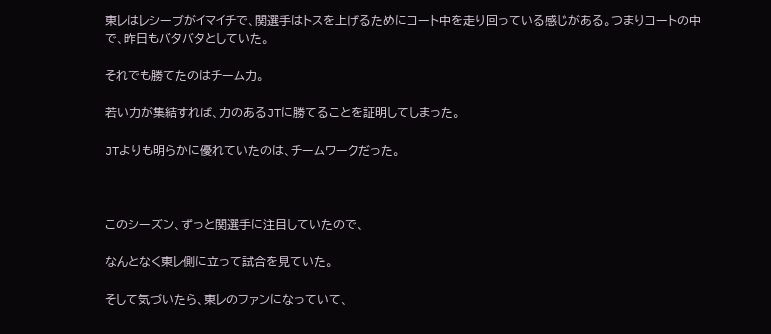東レはレシーブがイマイチで、関選手はトスを上げるためにコート中を走り回っている感じがある。つまりコートの中で、昨日もバタバタとしていた。

それでも勝てたのはチーム力。

若い力が集結すれば、力のあるJTに勝てることを証明してしまった。

JTよりも明らかに優れていたのは、チームワークだった。



このシーズン、ずっと関選手に注目していたので、

なんとなく東レ側に立って試合を見ていた。

そして気づいたら、東レのファンになっていて、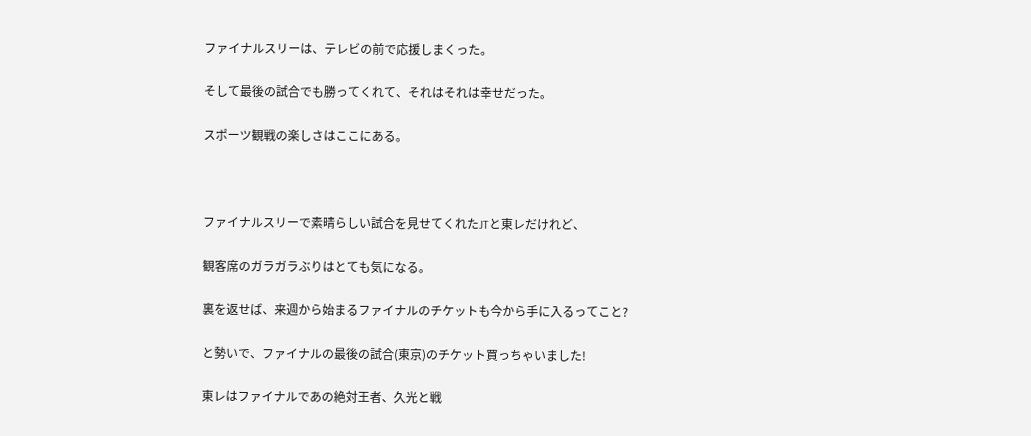ファイナルスリーは、テレビの前で応援しまくった。

そして最後の試合でも勝ってくれて、それはそれは幸せだった。

スポーツ観戦の楽しさはここにある。



ファイナルスリーで素晴らしい試合を見せてくれたJTと東レだけれど、

観客席のガラガラぶりはとても気になる。

裏を返せば、来週から始まるファイナルのチケットも今から手に入るってこと?

と勢いで、ファイナルの最後の試合(東京)のチケット買っちゃいました!

東レはファイナルであの絶対王者、久光と戦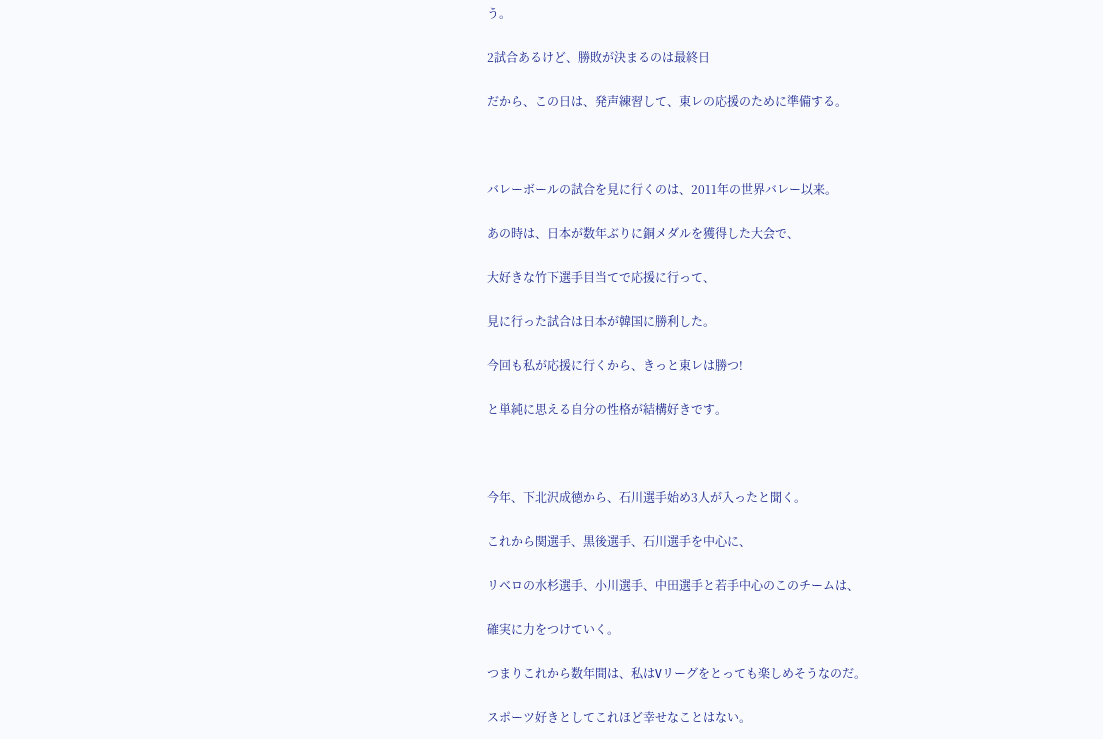う。

2試合あるけど、勝敗が決まるのは最終日

だから、この日は、発声練習して、東レの応援のために準備する。



バレーボールの試合を見に行くのは、2011年の世界バレー以来。

あの時は、日本が数年ぶりに銅メダルを獲得した大会で、

大好きな竹下選手目当てで応援に行って、

見に行った試合は日本が韓国に勝利した。

今回も私が応援に行くから、きっと東レは勝つ!

と単純に思える自分の性格が結構好きです。



今年、下北沢成徳から、石川選手始め3人が入ったと聞く。

これから関選手、黒後選手、石川選手を中心に、

リベロの水杉選手、小川選手、中田選手と若手中心のこのチームは、

確実に力をつけていく。

つまりこれから数年間は、私はVリーグをとっても楽しめそうなのだ。

スポーツ好きとしてこれほど幸せなことはない。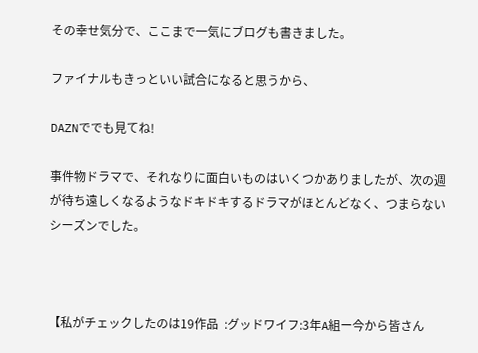その幸せ気分で、ここまで一気にブログも書きました。

ファイナルもきっといい試合になると思うから、

DAZNででも見てね!

事件物ドラマで、それなりに面白いものはいくつかありましたが、次の週が待ち遠しくなるようなドキドキするドラマがほとんどなく、つまらないシーズンでした。



【私がチェックしたのは19作品  :グッドワイフ:3年A組ー今から皆さん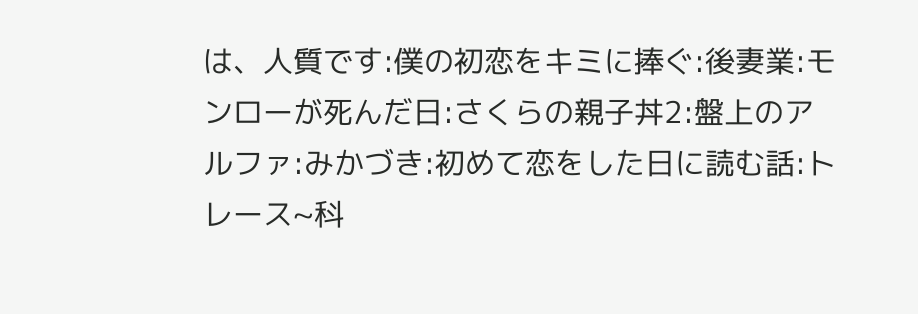は、人質です:僕の初恋をキミに捧ぐ:後妻業:モンローが死んだ日:さくらの親子丼2:盤上のアルファ:みかづき:初めて恋をした日に読む話:トレース~科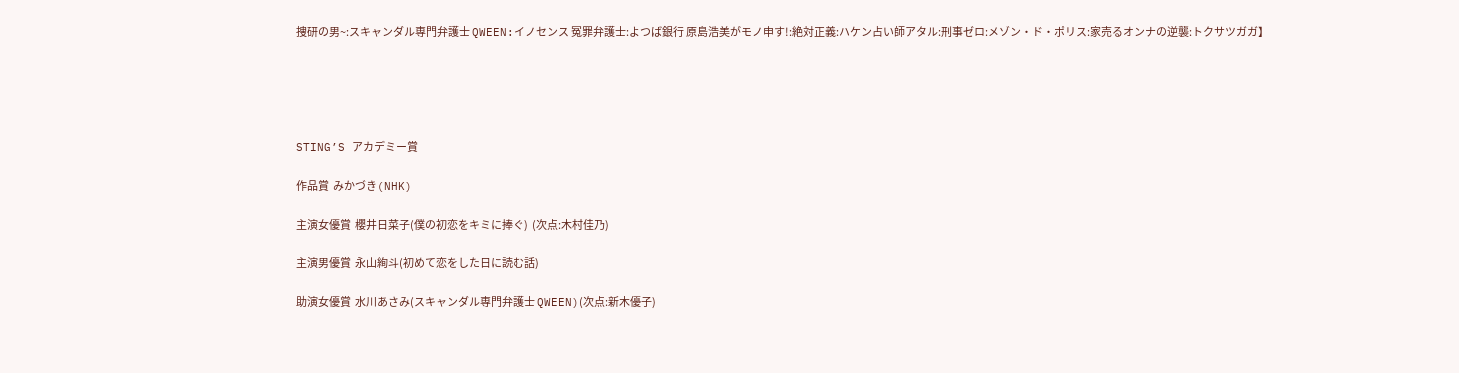捜研の男~:スキャンダル専門弁護士 QWEEN:イノセンス 冤罪弁護士:よつば銀行 原島浩美がモノ申す!:絶対正義:ハケン占い師アタル:刑事ゼロ:メゾン・ド・ポリス:家売るオンナの逆襲:トクサツガガ】





STING’S アカデミー賞

作品賞  みかづき(NHK)

主演女優賞  櫻井日菜子(僕の初恋をキミに捧ぐ)  (次点:木村佳乃)

主演男優賞  永山絢斗(初めて恋をした日に読む話)

助演女優賞  水川あさみ(スキャンダル専門弁護士 QWEEN)(次点:新木優子)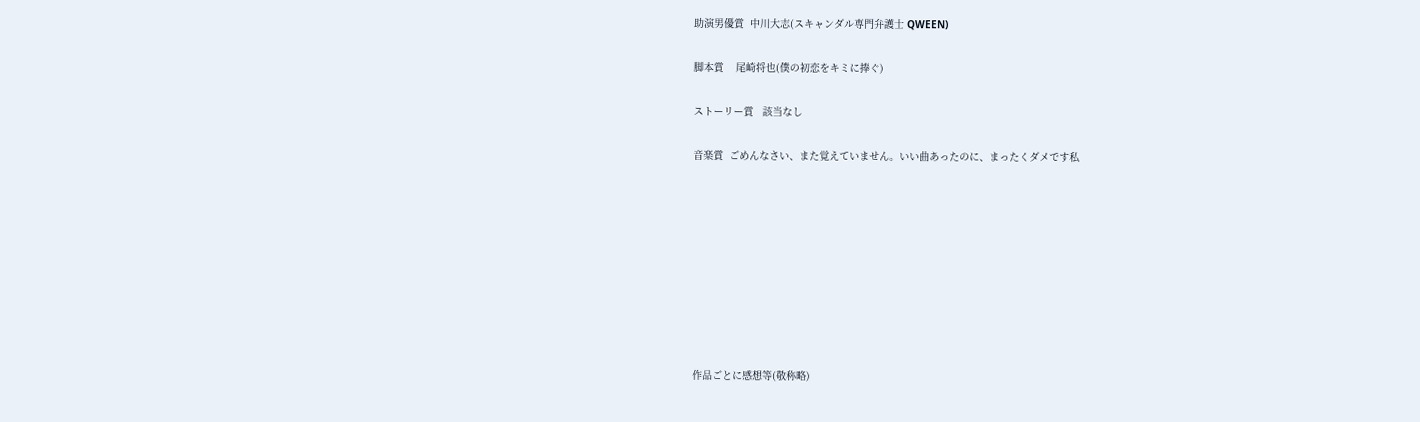助演男優賞  中川大志(スキャンダル専門弁護士 QWEEN)

脚本賞    尾崎将也(僕の初恋をキミに捧ぐ)

ストーリー賞   該当なし

音楽賞  ごめんなさい、また覚えていません。いい曲あったのに、まったくダメです私









作品ごとに感想等(敬称略)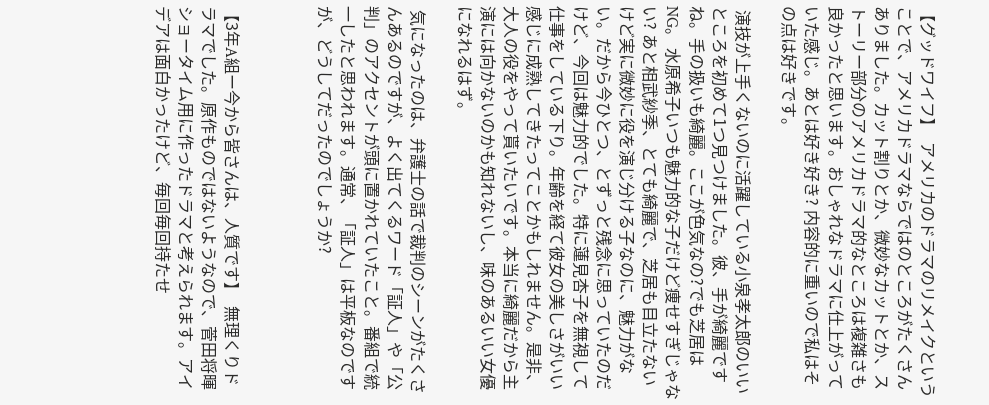【グッドワイフ】  アメリカのドラマのリメイクということで、アメリカドラマならではのところがたくさんありました。カット割りとか、微妙なカットとか、ストーリー部分のアメリカドラマ的なところは複雑さも良かったと思います。おしゃれなドラマに仕上がっていた感じ。あとは好き好き? 内容的に重いので私はその点は好きです。

 演技が上手くないのに活躍している小泉孝太郎のいいところを初めて1つ見つけました。彼、手が綺麗ですね。手の扱いも綺麗。ここが色気なの?でも芝居はNG。 水原希子いつも魅力的な子だけど痩せすぎじゃない? あと相武紗季、とても綺麗で、芝居も目立たないけど実に微妙に役を演じ分ける子なのに、魅力がない。だから今ひとつ、とずっと残念に思っていたのだけど、今回は魅力的でした。特に蓮見杏子を無視して仕事をしている下り。年齢を経て彼女の美しさがいい感じに成熟してきたってことかもしれません。是非、大人の役をやって貰いたいです。本当に綺麗だから主演には向かないのかも知れないし、味のあるいい女優になれるはず。

 気になったのは、弁護士の話で裁判のシーンがたくさんあるのですが、よく出てくるワード「証人」や「公判」のアクセントが頭に置かれていたこと。番組で統一したと思われます。通常、「証人」は平板なのですが、どうしてだったのでしょうか?



【3年A組ー今から皆さんは、人質です】  無理くりドラマでした。原作ものではないようなので、菅田将暉ショータイム用に作ったドラマと考えられます。アイデアは面白かったけど、毎回毎回持たせ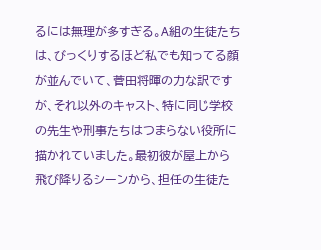るには無理が多すぎる。A組の生徒たちは、びっくりするほど私でも知ってる顔が並んでいて、菅田将暉の力な訳ですが、それ以外のキャスト、特に同じ学校の先生や刑事たちはつまらない役所に描かれていました。最初彼が屋上から飛び降りるシーンから、担任の生徒た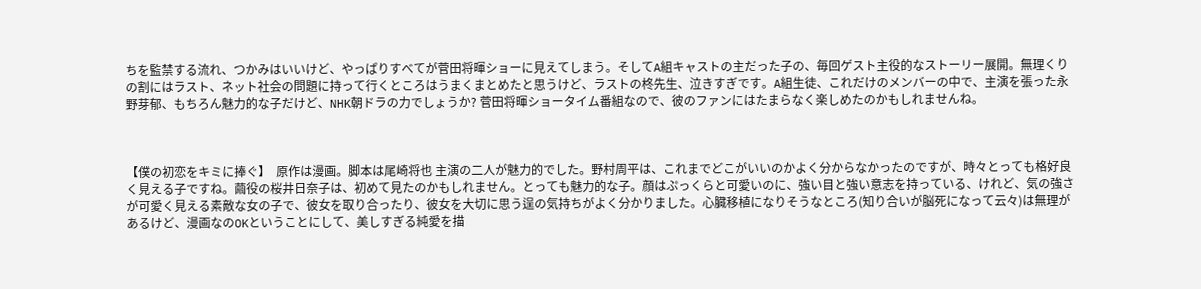ちを監禁する流れ、つかみはいいけど、やっぱりすべてが菅田将暉ショーに見えてしまう。そしてA組キャストの主だった子の、毎回ゲスト主役的なストーリー展開。無理くりの割にはラスト、ネット社会の問題に持って行くところはうまくまとめたと思うけど、ラストの柊先生、泣きすぎです。A組生徒、これだけのメンバーの中で、主演を張った永野芽郁、もちろん魅力的な子だけど、NHK朝ドラの力でしょうか? 菅田将暉ショータイム番組なので、彼のファンにはたまらなく楽しめたのかもしれませんね。



【僕の初恋をキミに捧ぐ】  原作は漫画。脚本は尾崎将也 主演の二人が魅力的でした。野村周平は、これまでどこがいいのかよく分からなかったのですが、時々とっても格好良く見える子ですね。繭役の桜井日奈子は、初めて見たのかもしれません。とっても魅力的な子。顔はぷっくらと可愛いのに、強い目と強い意志を持っている、けれど、気の強さが可愛く見える素敵な女の子で、彼女を取り合ったり、彼女を大切に思う逞の気持ちがよく分かりました。心臓移植になりそうなところ(知り合いが脳死になって云々)は無理があるけど、漫画なのOKということにして、美しすぎる純愛を描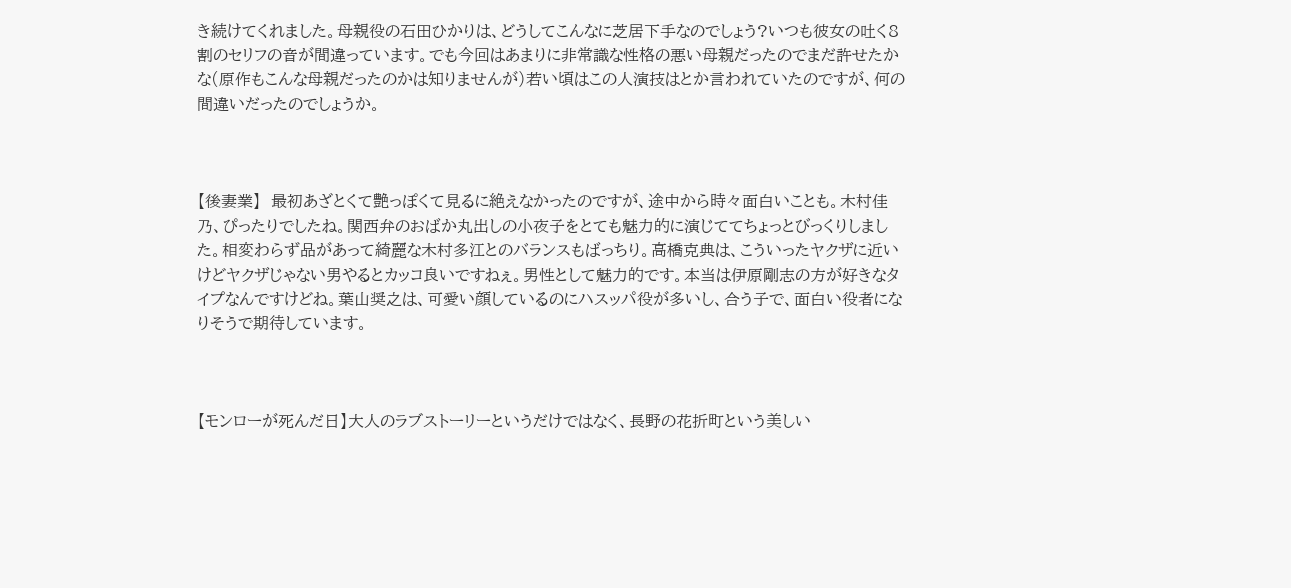き続けてくれました。母親役の石田ひかりは、どうしてこんなに芝居下手なのでしょう?いつも彼女の吐く8割のセリフの音が間違っています。でも今回はあまりに非常識な性格の悪い母親だったのでまだ許せたかな(原作もこんな母親だったのかは知りませんが)若い頃はこの人演技はとか言われていたのですが、何の間違いだったのでしょうか。



【後妻業】  最初あざとくて艶っぽくて見るに絶えなかったのですが、途中から時々面白いことも。木村佳乃、ぴったりでしたね。関西弁のおばか丸出しの小夜子をとても魅力的に演じててちょっとびっくりしました。相変わらず品があって綺麗な木村多江とのバランスもばっちり。高橋克典は、こういったヤクザに近いけどヤクザじゃない男やるとカッコ良いですねぇ。男性として魅力的です。本当は伊原剛志の方が好きなタイプなんですけどね。葉山奨之は、可愛い顔しているのにハスッパ役が多いし、合う子で、面白い役者になりそうで期待しています。



【モンローが死んだ日】大人のラブストーリーというだけではなく、長野の花折町という美しい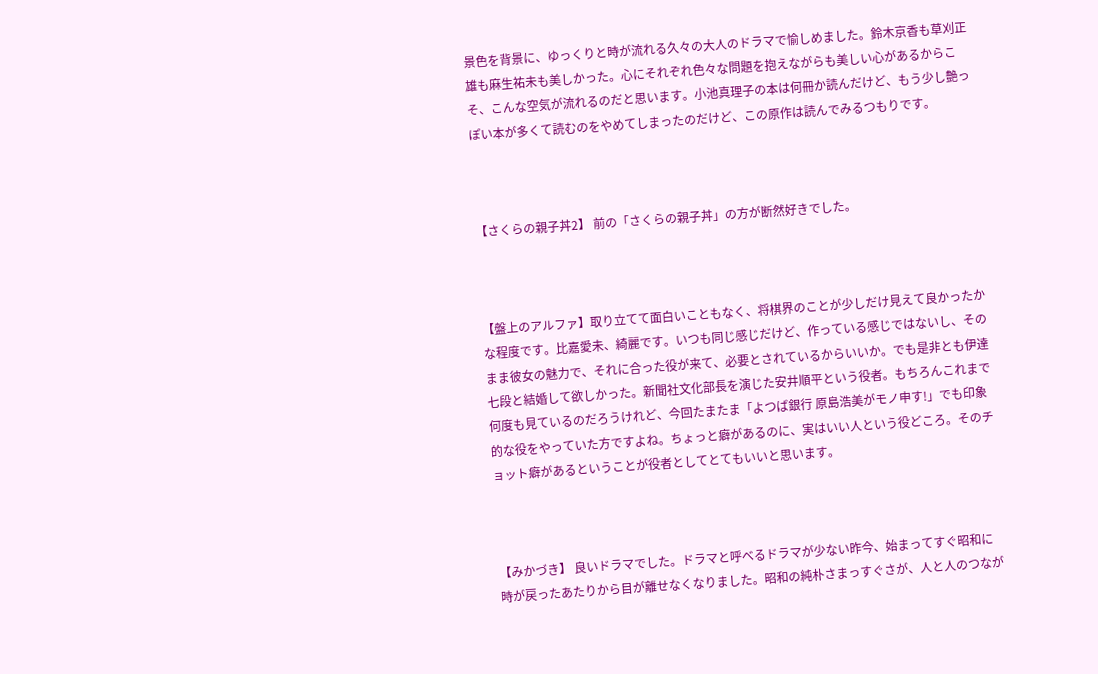景色を背景に、ゆっくりと時が流れる久々の大人のドラマで愉しめました。鈴木京香も草刈正雄も麻生祐未も美しかった。心にそれぞれ色々な問題を抱えながらも美しい心があるからこそ、こんな空気が流れるのだと思います。小池真理子の本は何冊か読んだけど、もう少し艶っぽい本が多くて読むのをやめてしまったのだけど、この原作は読んでみるつもりです。



【さくらの親子丼2】 前の「さくらの親子丼」の方が断然好きでした。



【盤上のアルファ】取り立てて面白いこともなく、将棋界のことが少しだけ見えて良かったかな程度です。比嘉愛未、綺麗です。いつも同じ感じだけど、作っている感じではないし、そのまま彼女の魅力で、それに合った役が来て、必要とされているからいいか。でも是非とも伊達七段と結婚して欲しかった。新聞社文化部長を演じた安井順平という役者。もちろんこれまで何度も見ているのだろうけれど、今回たまたま「よつば銀行 原島浩美がモノ申す!」でも印象的な役をやっていた方ですよね。ちょっと癖があるのに、実はいい人という役どころ。そのチョット癖があるということが役者としてとてもいいと思います。



【みかづき】 良いドラマでした。ドラマと呼べるドラマが少ない昨今、始まってすぐ昭和に時が戻ったあたりから目が離せなくなりました。昭和の純朴さまっすぐさが、人と人のつなが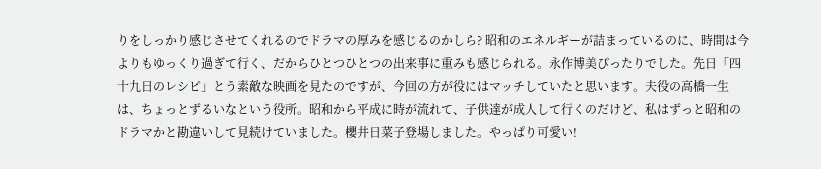りをしっかり感じさせてくれるのでドラマの厚みを感じるのかしら? 昭和のエネルギーが詰まっているのに、時間は今よりもゆっくり過ぎて行く、だからひとつひとつの出来事に重みも感じられる。永作博美ぴったりでした。先日「四十九日のレシピ」とう素敵な映画を見たのですが、今回の方が役にはマッチしていたと思います。夫役の高橋一生は、ちょっとずるいなという役所。昭和から平成に時が流れて、子供達が成人して行くのだけど、私はずっと昭和のドラマかと勘違いして見続けていました。櫻井日菜子登場しました。やっぱり可愛い!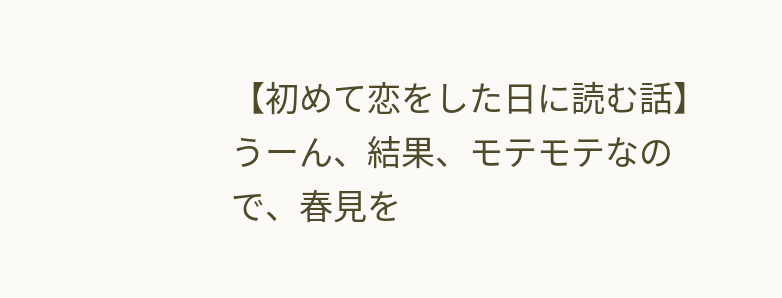【初めて恋をした日に読む話】うーん、結果、モテモテなので、春見を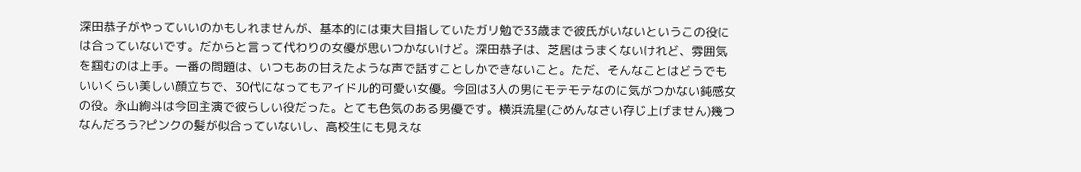深田恭子がやっていいのかもしれませんが、基本的には東大目指していたガリ勉で33歳まで彼氏がいないというこの役には合っていないです。だからと言って代わりの女優が思いつかないけど。深田恭子は、芝居はうまくないけれど、雰囲気を掴むのは上手。一番の問題は、いつもあの甘えたような声で話すことしかできないこと。ただ、そんなことはどうでもいいくらい美しい顔立ちで、30代になってもアイドル的可愛い女優。今回は3人の男にモテモテなのに気がつかない鈍感女の役。永山絢斗は今回主演で彼らしい役だった。とても色気のある男優です。横浜流星(ごめんなさい存じ上げません)幾つなんだろう?ピンクの髪が似合っていないし、高校生にも見えな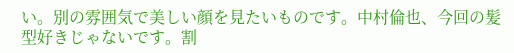い。別の雰囲気で美しい顔を見たいものです。中村倫也、今回の髪型好きじゃないです。割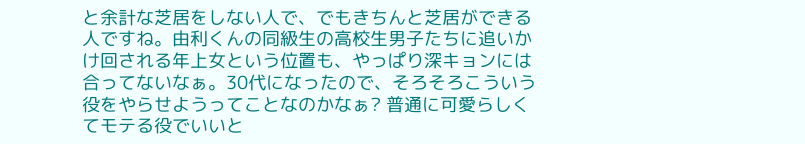と余計な芝居をしない人で、でもきちんと芝居ができる人ですね。由利くんの同級生の高校生男子たちに追いかけ回される年上女という位置も、やっぱり深キョンには合ってないなぁ。30代になったので、そろそろこういう役をやらせようってことなのかなぁ? 普通に可愛らしくてモテる役でいいと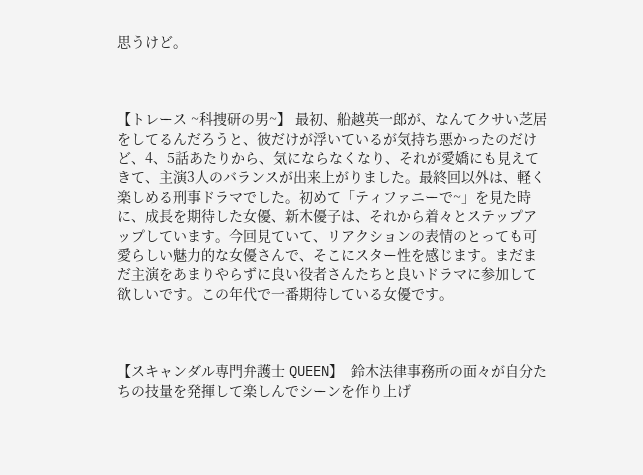思うけど。



【トレース ~科捜研の男~】 最初、船越英一郎が、なんてクサい芝居をしてるんだろうと、彼だけが浮いているが気持ち悪かったのだけど、4、5話あたりから、気にならなくなり、それが愛嬌にも見えてきて、主演3人のバランスが出来上がりました。最終回以外は、軽く楽しめる刑事ドラマでした。初めて「ティファニーで~」を見た時に、成長を期待した女優、新木優子は、それから着々とステップアップしています。今回見ていて、リアクションの表情のとっても可愛らしい魅力的な女優さんで、そこにスター性を感じます。まだまだ主演をあまりやらずに良い役者さんたちと良いドラマに参加して欲しいです。この年代で一番期待している女優です。



【スキャンダル専門弁護士 QUEEN】  鈴木法律事務所の面々が自分たちの技量を発揮して楽しんでシーンを作り上げ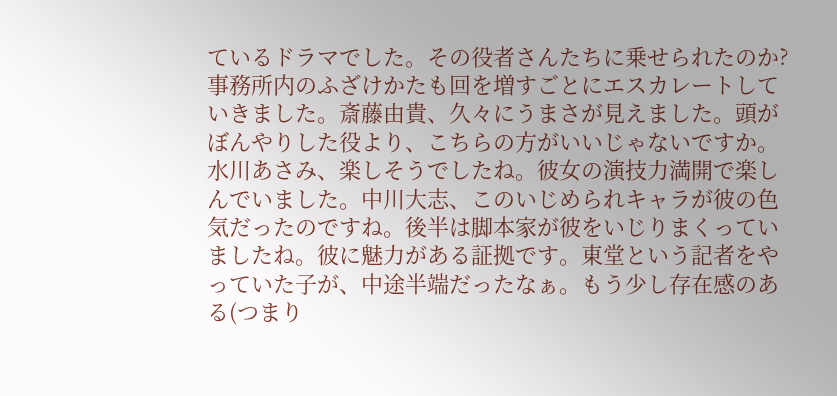ているドラマでした。その役者さんたちに乗せられたのか?事務所内のふざけかたも回を増すごとにエスカレートしていきました。斎藤由貴、久々にうまさが見えました。頭がぼんやりした役より、こちらの方がいいじゃないですか。水川あさみ、楽しそうでしたね。彼女の演技力満開で楽しんでいました。中川大志、このいじめられキャラが彼の色気だったのですね。後半は脚本家が彼をいじりまくっていましたね。彼に魅力がある証拠です。東堂という記者をやっていた子が、中途半端だったなぁ。もう少し存在感のある(つまり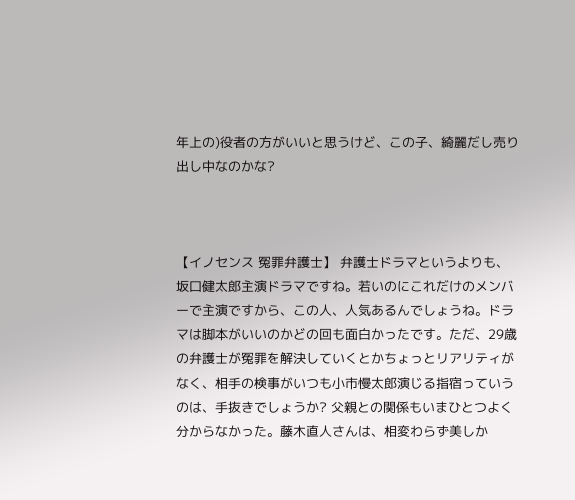年上の)役者の方がいいと思うけど、この子、綺麗だし売り出し中なのかな?



【イノセンス 冤罪弁護士】 弁護士ドラマというよりも、坂口健太郎主演ドラマですね。若いのにこれだけのメンバーで主演ですから、この人、人気あるんでしょうね。ドラマは脚本がいいのかどの回も面白かったです。ただ、29歳の弁護士が冤罪を解決していくとかちょっとリアリティがなく、相手の検事がいつも小市慢太郎演じる指宿っていうのは、手抜きでしょうか? 父親との関係もいまひとつよく分からなかった。藤木直人さんは、相変わらず美しか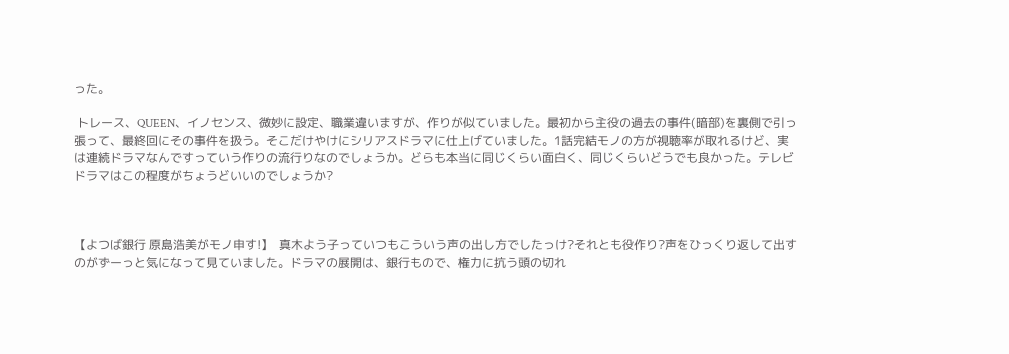った。

 トレース、QUEEN、イノセンス、微妙に設定、職業違いますが、作りが似ていました。最初から主役の過去の事件(暗部)を裏側で引っ張って、最終回にその事件を扱う。そこだけやけにシリアスドラマに仕上げていました。1話完結モノの方が視聴率が取れるけど、実は連続ドラマなんですっていう作りの流行りなのでしょうか。どらも本当に同じくらい面白く、同じくらいどうでも良かった。テレビドラマはこの程度がちょうどいいのでしょうか?



【よつば銀行 原島浩美がモノ申す!】  真木よう子っていつもこういう声の出し方でしたっけ?それとも役作り?声をひっくり返して出すのがずーっと気になって見ていました。ドラマの展開は、銀行もので、権力に抗う頭の切れ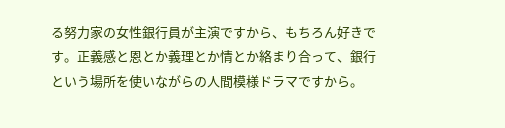る努力家の女性銀行員が主演ですから、もちろん好きです。正義感と恩とか義理とか情とか絡まり合って、銀行という場所を使いながらの人間模様ドラマですから。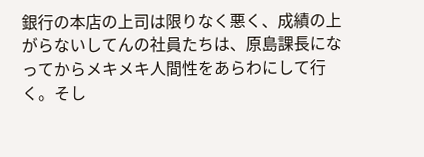銀行の本店の上司は限りなく悪く、成績の上がらないしてんの社員たちは、原島課長になってからメキメキ人間性をあらわにして行く。そし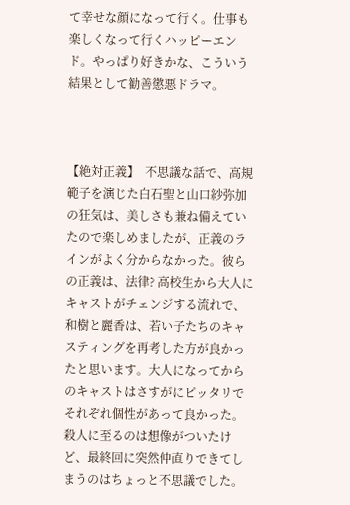て幸せな顔になって行く。仕事も楽しくなって行くハッピーエンド。やっぱり好きかな、こういう結果として勧善懲悪ドラマ。



【絶対正義】  不思議な話で、高規範子を演じた白石聖と山口紗弥加の狂気は、美しさも兼ね備えていたので楽しめましたが、正義のラインがよく分からなかった。彼らの正義は、法律? 高校生から大人にキャストがチェンジする流れで、和樹と麗香は、若い子たちのキャスティングを再考した方が良かったと思います。大人になってからのキャストはさすがにピッタリでそれぞれ個性があって良かった。殺人に至るのは想像がついたけど、最終回に突然仲直りできてしまうのはちょっと不思議でした。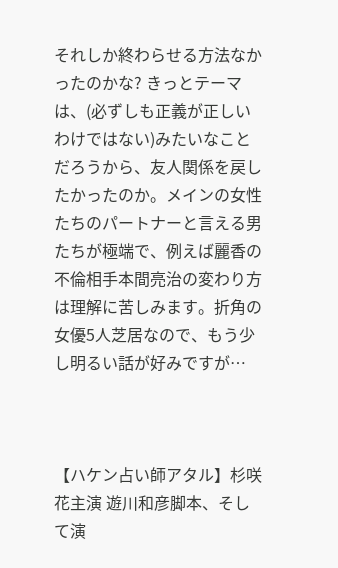それしか終わらせる方法なかったのかな? きっとテーマは、(必ずしも正義が正しいわけではない)みたいなことだろうから、友人関係を戻したかったのか。メインの女性たちのパートナーと言える男たちが極端で、例えば麗香の不倫相手本間亮治の変わり方は理解に苦しみます。折角の女優5人芝居なので、もう少し明るい話が好みですが…



【ハケン占い師アタル】杉咲花主演 遊川和彦脚本、そして演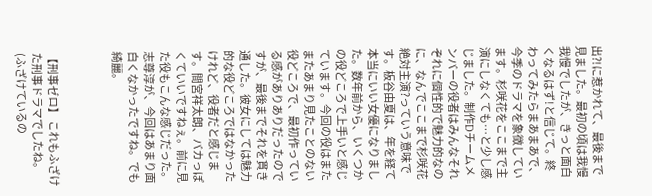出?!に惹かれて、最後まで見ました。最初の頃は我慢我慢でしたが、きっと面白くなるはず!と信じて。終わってみたらまあまあで、今季のドラマを象徴しています。杉咲花をここまで主演にしなくても…と少し感じました。制作Dチームメンバーの役者はみんなそれぞれに個性的で魅力的なのに、なんでここまで杉咲花絶対主演?っていう意味です。板谷由夏は、年を経て本当にいい女優になりました。数年前から、いくつかの役どころで上手いと感じています。今回の役はまたまたあまり見たことのない役どころで、最初作っている感がありありだったのですが、最後までそれを貫き通した。彼女にしては魅力的な役どころではなかったけれど、役者だと感じます。間宮祥太朗、バカっぽくていいですねぇ。前に見た役もこんな感じだった。志尊淳が、今回はあまり面白くなかったですね。でも綺麗。



【刑事ゼロ】 これもふざけた刑事ドラマでしたね。(ふざけているの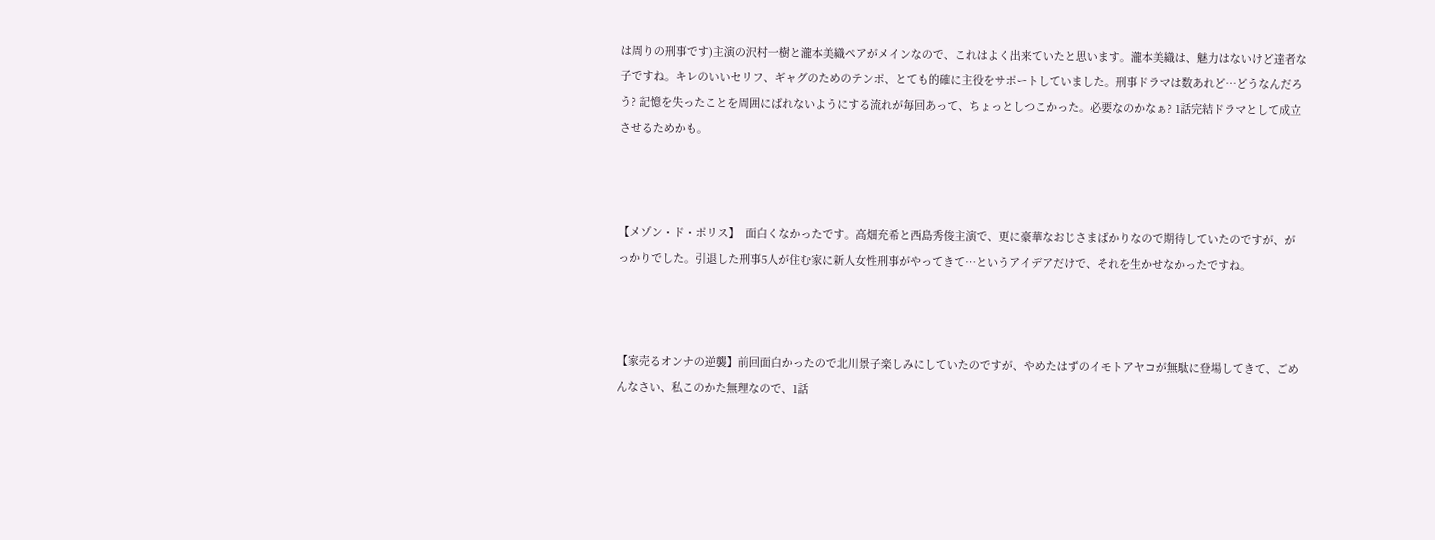は周りの刑事です)主演の沢村一樹と瀧本美織ペアがメインなので、これはよく出来ていたと思います。瀧本美織は、魅力はないけど達者な子ですね。キレのいいセリフ、ギャグのためのテンポ、とても的確に主役をサポートしていました。刑事ドラマは数あれど…どうなんだろう? 記憶を失ったことを周囲にばれないようにする流れが毎回あって、ちょっとしつこかった。必要なのかなぁ? 1話完結ドラマとして成立させるためかも。



【メゾン・ド・ポリス】  面白くなかったです。高畑充希と西島秀俊主演で、更に豪華なおじさまばかりなので期待していたのですが、がっかりでした。引退した刑事5人が住む家に新人女性刑事がやってきて…というアイデアだけで、それを生かせなかったですね。



【家売るオンナの逆襲】前回面白かったので北川景子楽しみにしていたのですが、やめたはずのイモトアヤコが無駄に登場してきて、ごめんなさい、私このかた無理なので、1話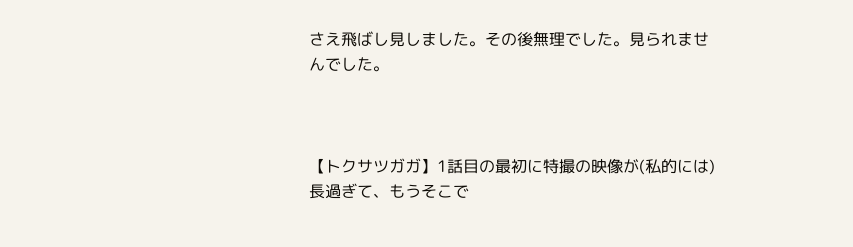さえ飛ばし見しました。その後無理でした。見られませんでした。



【トクサツガガ】1話目の最初に特撮の映像が(私的には)長過ぎて、もうそこで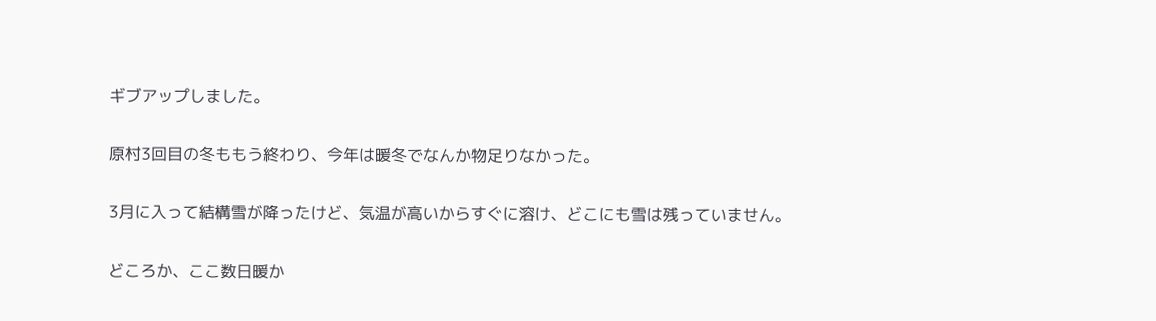ギブアップしました。

原村3回目の冬ももう終わり、今年は暖冬でなんか物足りなかった。

3月に入って結構雪が降ったけど、気温が高いからすぐに溶け、どこにも雪は残っていません。

どころか、ここ数日暖か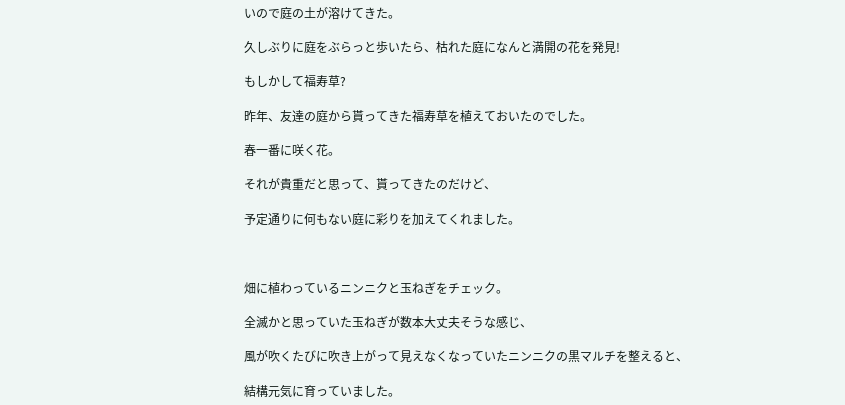いので庭の土が溶けてきた。

久しぶりに庭をぶらっと歩いたら、枯れた庭になんと満開の花を発見!

もしかして福寿草?

昨年、友達の庭から貰ってきた福寿草を植えておいたのでした。

春一番に咲く花。

それが貴重だと思って、貰ってきたのだけど、

予定通りに何もない庭に彩りを加えてくれました。



畑に植わっているニンニクと玉ねぎをチェック。

全滅かと思っていた玉ねぎが数本大丈夫そうな感じ、

風が吹くたびに吹き上がって見えなくなっていたニンニクの黒マルチを整えると、

結構元気に育っていました。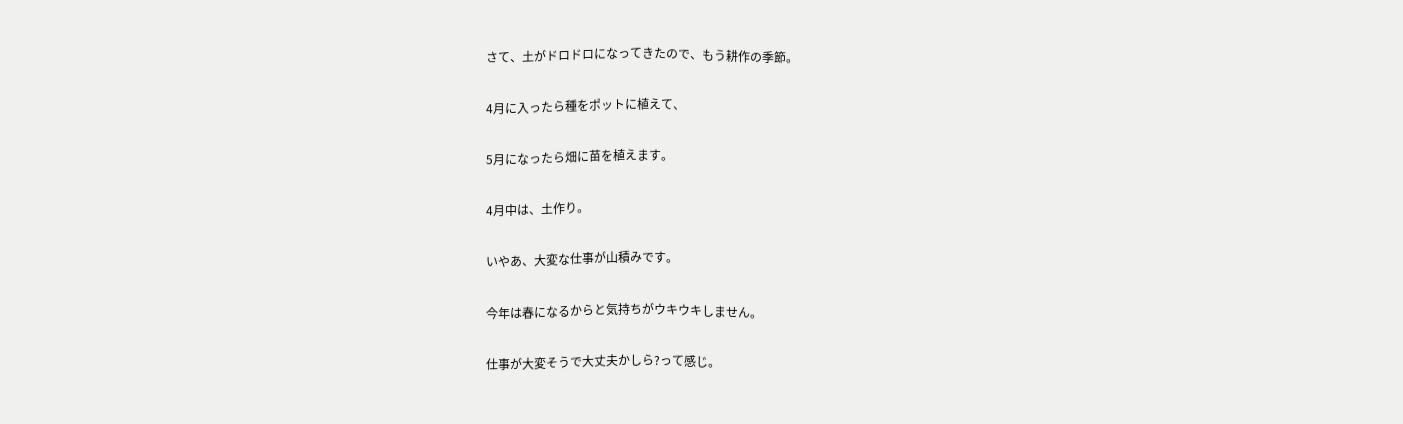さて、土がドロドロになってきたので、もう耕作の季節。

4月に入ったら種をポットに植えて、

5月になったら畑に苗を植えます。

4月中は、土作り。

いやあ、大変な仕事が山積みです。

今年は春になるからと気持ちがウキウキしません。

仕事が大変そうで大丈夫かしら?って感じ。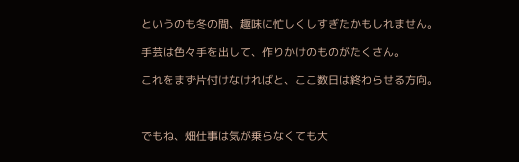というのも冬の間、趣味に忙しくしすぎたかもしれません。

手芸は色々手を出して、作りかけのものがたくさん。

これをまず片付けなければと、ここ数日は終わらせる方向。



でもね、畑仕事は気が乗らなくても大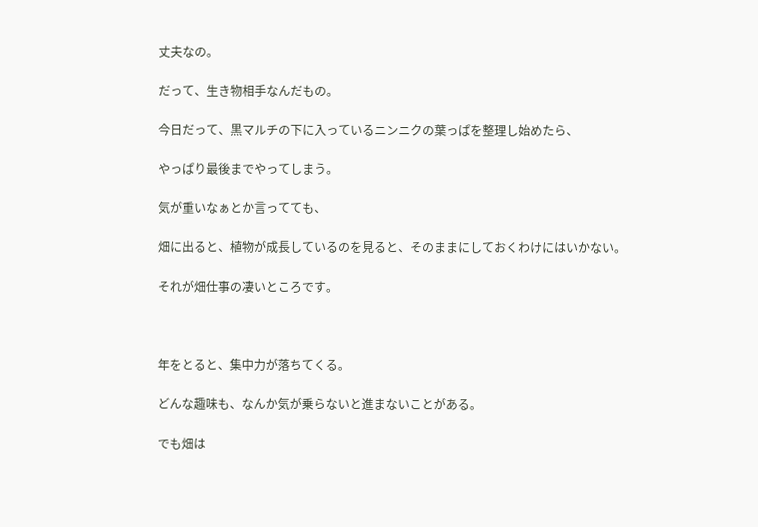丈夫なの。

だって、生き物相手なんだもの。

今日だって、黒マルチの下に入っているニンニクの葉っぱを整理し始めたら、

やっぱり最後までやってしまう。

気が重いなぁとか言ってても、

畑に出ると、植物が成長しているのを見ると、そのままにしておくわけにはいかない。

それが畑仕事の凄いところです。



年をとると、集中力が落ちてくる。

どんな趣味も、なんか気が乗らないと進まないことがある。

でも畑は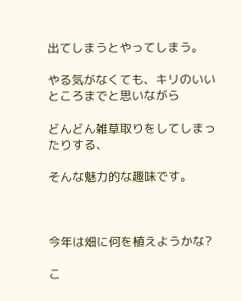出てしまうとやってしまう。

やる気がなくても、キリのいいところまでと思いながら

どんどん雑草取りをしてしまったりする、

そんな魅力的な趣味です。



今年は畑に何を植えようかな?

こ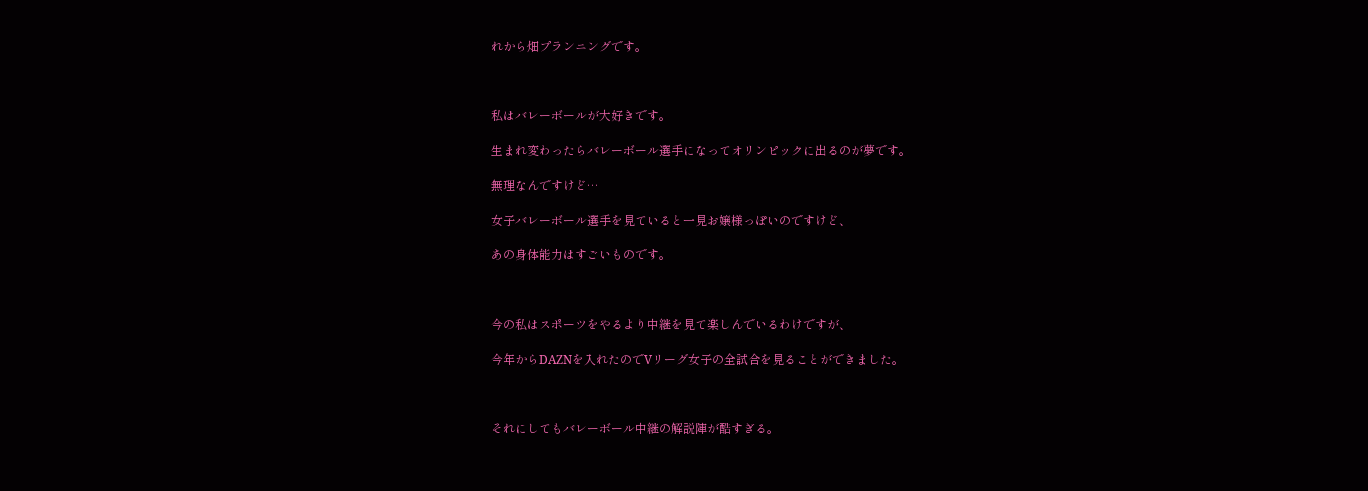れから畑プランニングです。



私はバレーボールが大好きです。

生まれ変わったらバレーボール選手になってオリンピックに出るのが夢です。

無理なんですけど…

女子バレーボール選手を見ていると一見お嬢様っぽいのですけど、

あの身体能力はすごいものです。



今の私はスポーツをやるより中継を見て楽しんでいるわけですが、

今年からDAZNを入れたのでVリーグ女子の全試合を見ることができました。



それにしてもバレーボール中継の解説陣が酷すぎる。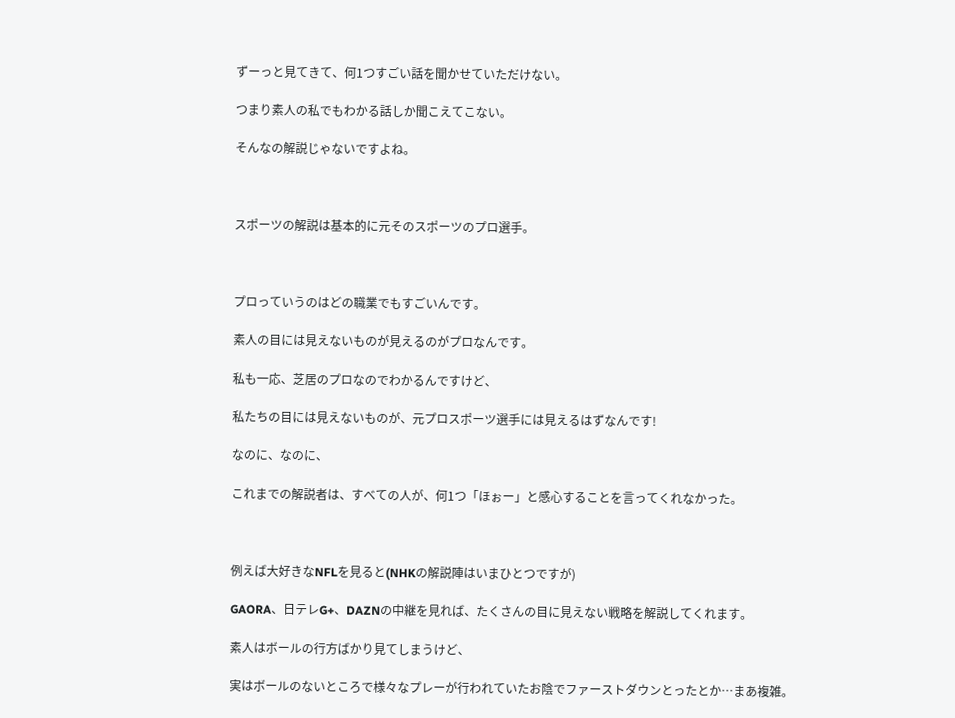ずーっと見てきて、何1つすごい話を聞かせていただけない。

つまり素人の私でもわかる話しか聞こえてこない。

そんなの解説じゃないですよね。



スポーツの解説は基本的に元そのスポーツのプロ選手。



プロっていうのはどの職業でもすごいんです。

素人の目には見えないものが見えるのがプロなんです。

私も一応、芝居のプロなのでわかるんですけど、

私たちの目には見えないものが、元プロスポーツ選手には見えるはずなんです!

なのに、なのに、

これまでの解説者は、すべての人が、何1つ「ほぉー」と感心することを言ってくれなかった。



例えば大好きなNFLを見ると(NHKの解説陣はいまひとつですが)

GAORA、日テレG+、DAZNの中継を見れば、たくさんの目に見えない戦略を解説してくれます。

素人はボールの行方ばかり見てしまうけど、

実はボールのないところで様々なプレーが行われていたお陰でファーストダウンとったとか…まあ複雑。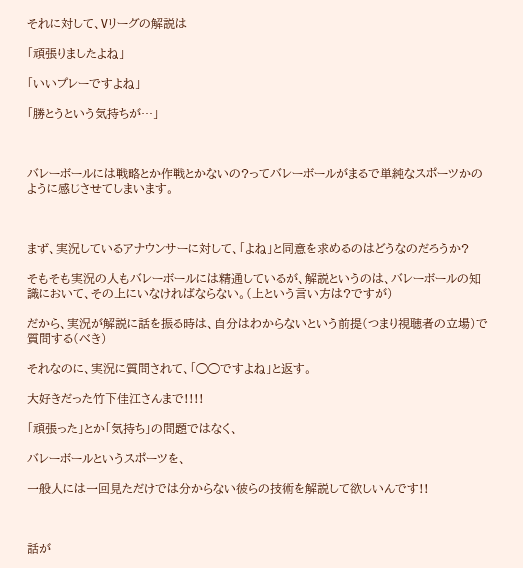それに対して、Vリーグの解説は

「頑張りましたよね」

「いいプレーですよね」

「勝とうという気持ちが…」



バレーボールには戦略とか作戦とかないの?ってバレーボールがまるで単純なスポーツかのように感じさせてしまいます。



まず、実況しているアナウンサーに対して、「よね」と同意を求めるのはどうなのだろうか?

そもそも実況の人もバレーボールには精通しているが、解説というのは、バレーボールの知識において、その上にいなければならない。(上という言い方は?ですが)

だから、実況が解説に話を振る時は、自分はわからないという前提(つまり視聴者の立場)で質問する(べき)

それなのに、実況に質問されて、「◯◯ですよね」と返す。

大好きだった竹下佳江さんまで!!!!

「頑張った」とか「気持ち」の問題ではなく、

バレーボールというスポーツを、

一般人には一回見ただけでは分からない彼らの技術を解説して欲しいんです!!



話が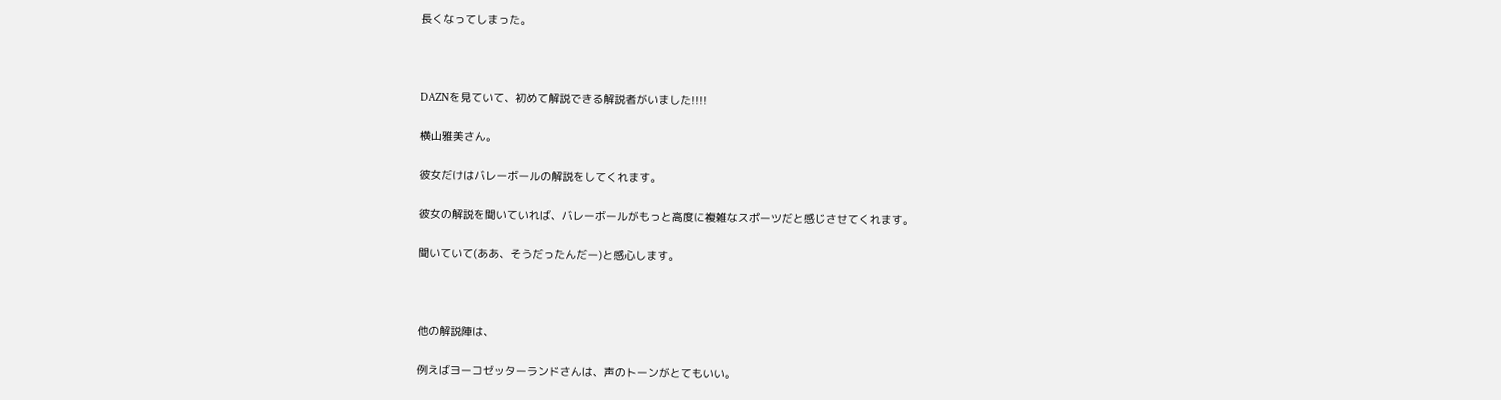長くなってしまった。



DAZNを見ていて、初めて解説できる解説者がいました!!!!

横山雅美さん。

彼女だけはバレーボールの解説をしてくれます。

彼女の解説を聞いていれば、バレーボールがもっと高度に複雑なスポーツだと感じさせてくれます。

聞いていて(ああ、そうだったんだー)と感心します。



他の解説陣は、

例えばヨーコゼッターランドさんは、声のトーンがとてもいい。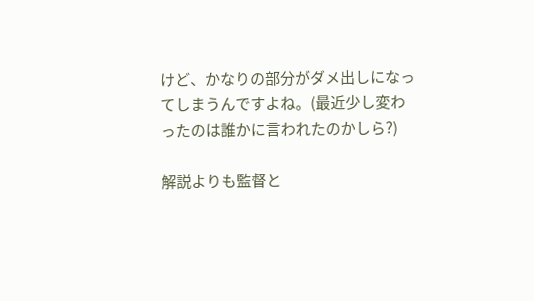けど、かなりの部分がダメ出しになってしまうんですよね。(最近少し変わったのは誰かに言われたのかしら?)

解説よりも監督と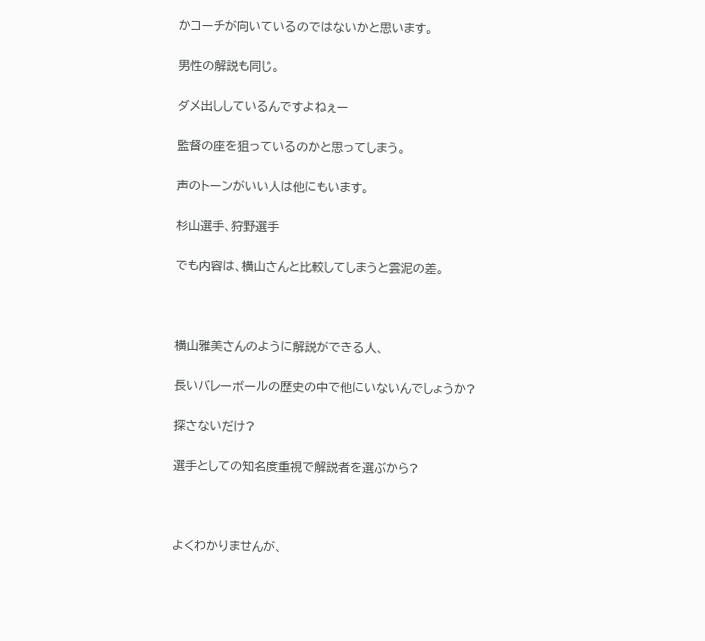かコーチが向いているのではないかと思います。

男性の解説も同じ。

ダメ出ししているんですよねぇー

監督の座を狙っているのかと思ってしまう。

声のトーンがいい人は他にもいます。

杉山選手、狩野選手

でも内容は、横山さんと比較してしまうと雲泥の差。



横山雅美さんのように解説ができる人、

長いバレーボールの歴史の中で他にいないんでしょうか?

探さないだけ?

選手としての知名度重視で解説者を選ぶから?



よくわかりませんが、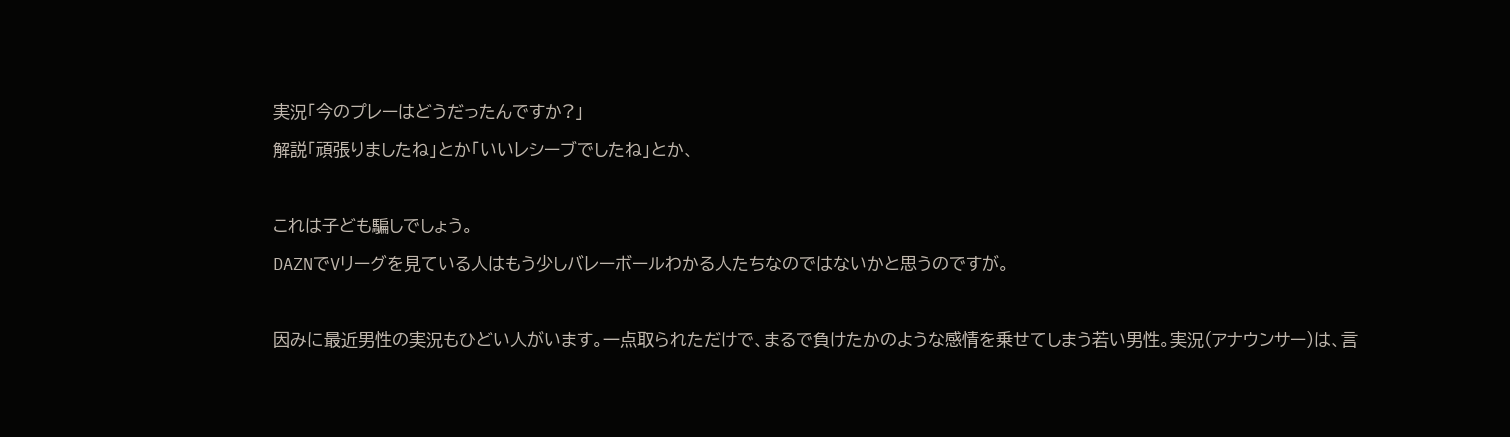実況「今のプレーはどうだったんですか?」

解説「頑張りましたね」とか「いいレシーブでしたね」とか、



これは子ども騙しでしょう。

DAZNでVリーグを見ている人はもう少しバレーボールわかる人たちなのではないかと思うのですが。



因みに最近男性の実況もひどい人がいます。一点取られただけで、まるで負けたかのような感情を乗せてしまう若い男性。実況(アナウンサー)は、言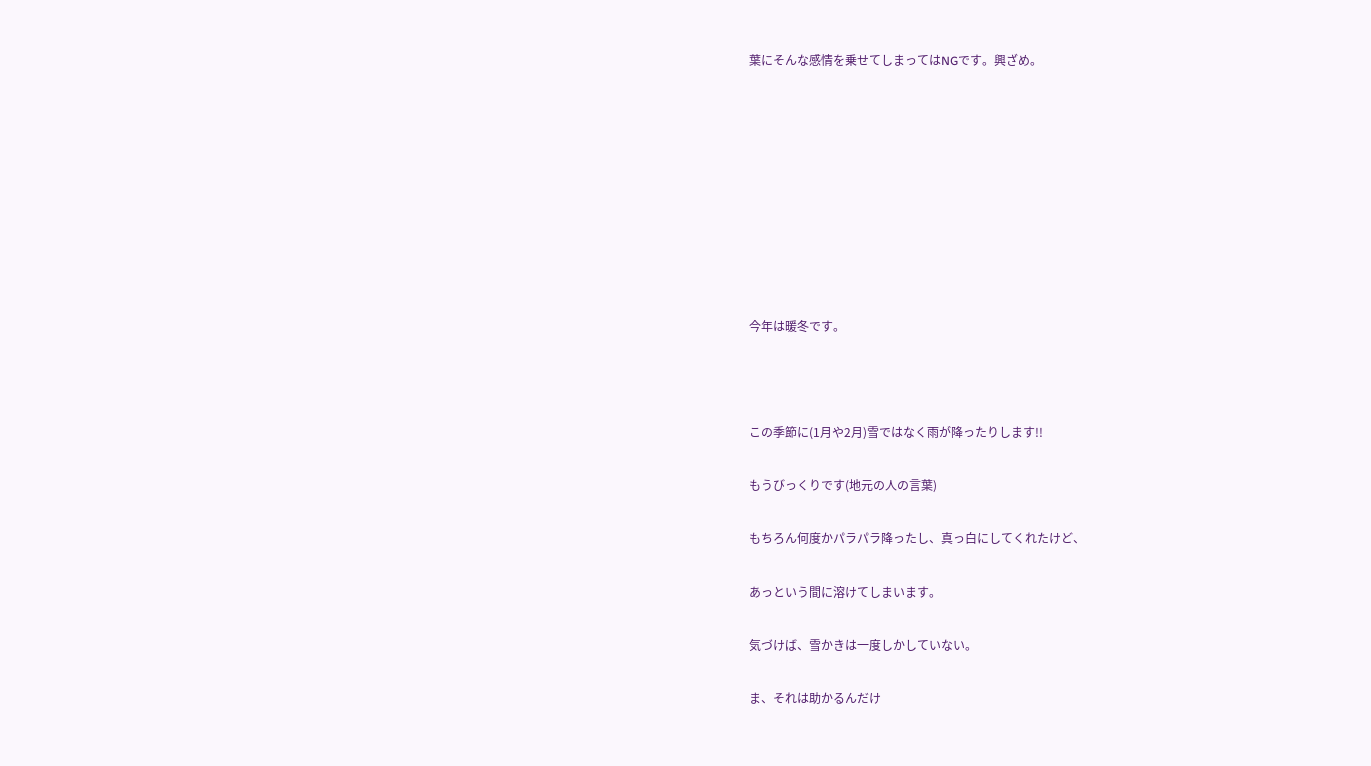葉にそんな感情を乗せてしまってはNGです。興ざめ。









今年は暖冬です。



この季節に(1月や2月)雪ではなく雨が降ったりします!!

もうびっくりです(地元の人の言葉)

もちろん何度かパラパラ降ったし、真っ白にしてくれたけど、

あっという間に溶けてしまいます。

気づけば、雪かきは一度しかしていない。

ま、それは助かるんだけ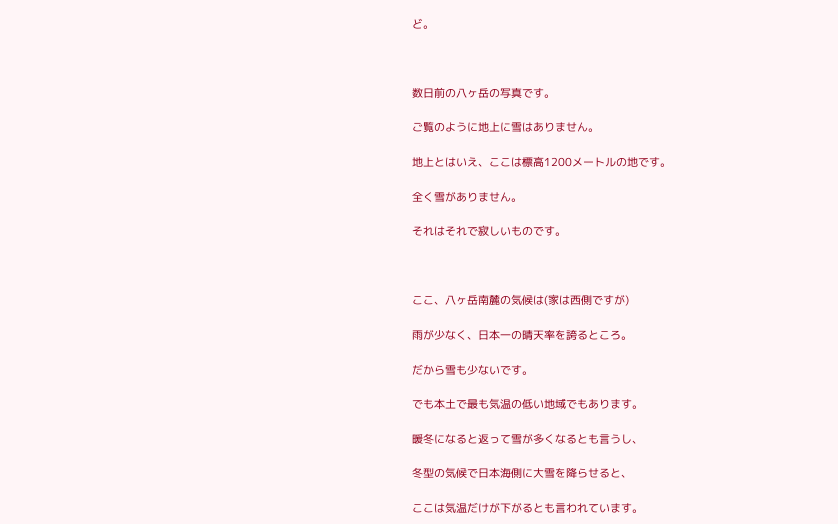ど。



数日前の八ヶ岳の写真です。

ご覧のように地上に雪はありません。

地上とはいえ、ここは標高1200メートルの地です。

全く雪がありません。

それはそれで寂しいものです。



ここ、八ヶ岳南麓の気候は(家は西側ですが)

雨が少なく、日本一の晴天率を誇るところ。

だから雪も少ないです。

でも本土で最も気温の低い地域でもあります。

暖冬になると返って雪が多くなるとも言うし、

冬型の気候で日本海側に大雪を降らせると、

ここは気温だけが下がるとも言われています。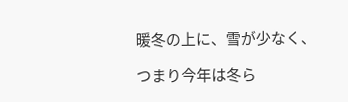暖冬の上に、雪が少なく、

つまり今年は冬ら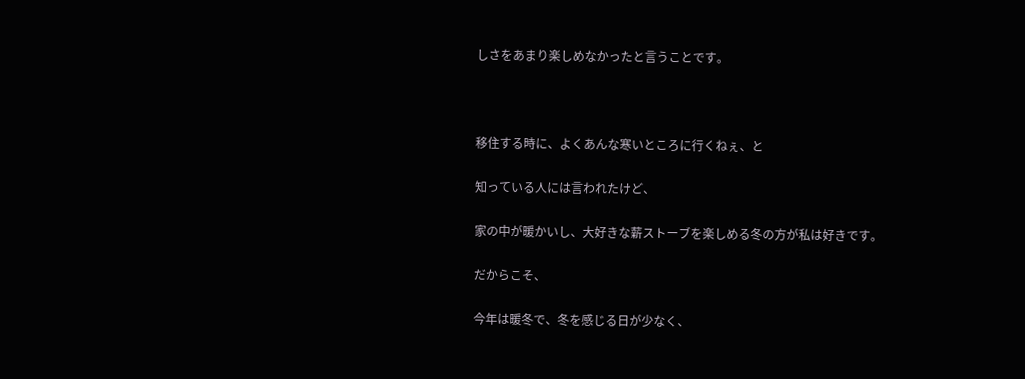しさをあまり楽しめなかったと言うことです。



移住する時に、よくあんな寒いところに行くねぇ、と

知っている人には言われたけど、

家の中が暖かいし、大好きな薪ストーブを楽しめる冬の方が私は好きです。

だからこそ、

今年は暖冬で、冬を感じる日が少なく、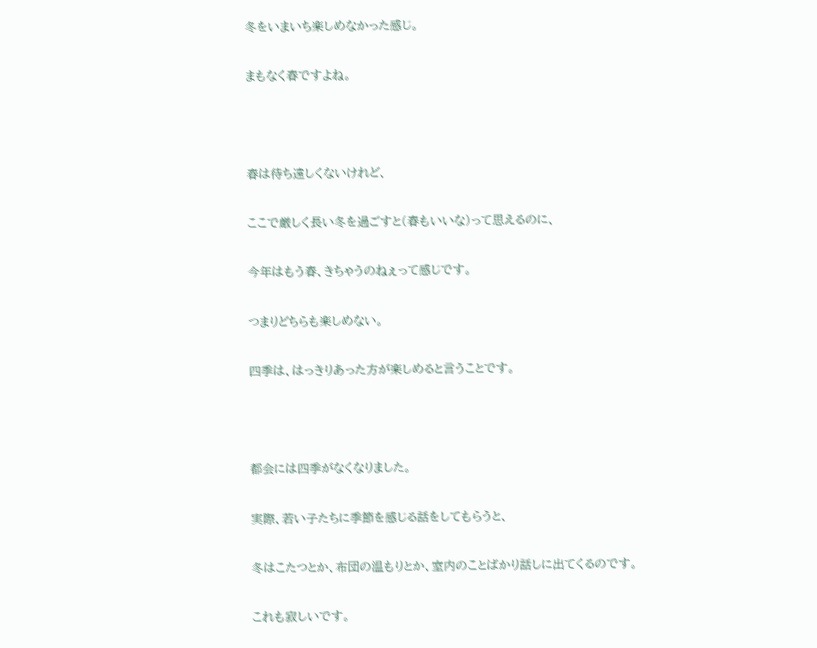冬をいまいち楽しめなかった感じ。

まもなく春ですよね。



春は待ち遠しくないけれど、

ここで厳しく長い冬を過ごすと(春もいいな)って思えるのに、

今年はもう春、きちゃうのねぇって感じです。

つまりどちらも楽しめない。

四季は、はっきりあった方が楽しめると言うことです。



都会には四季がなくなりました。

実際、若い子たちに季節を感じる話をしてもらうと、

冬はこたつとか、布団の温もりとか、室内のことばかり話しに出てくるのです。

これも寂しいです。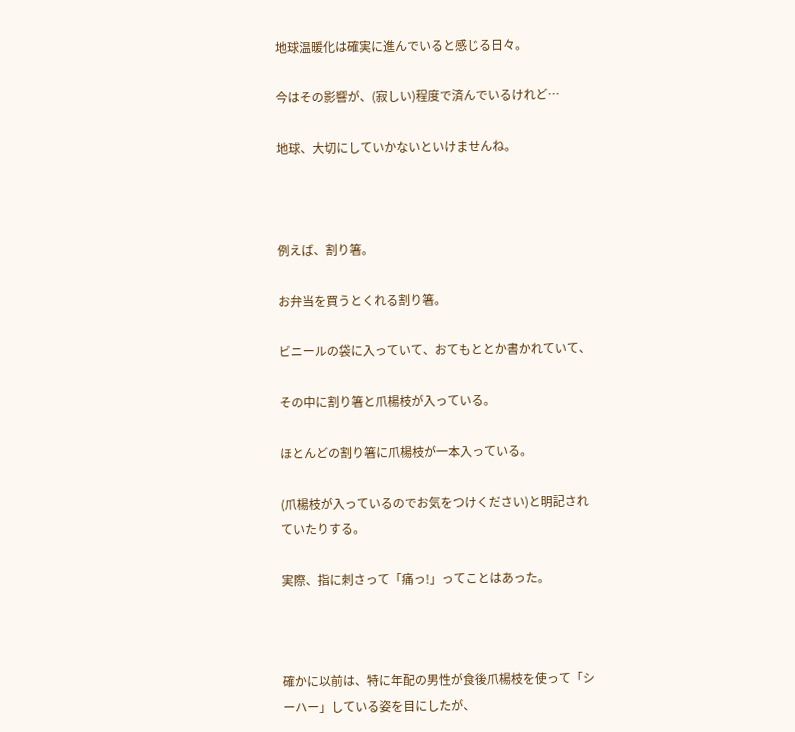地球温暖化は確実に進んでいると感じる日々。

今はその影響が、(寂しい)程度で済んでいるけれど…

地球、大切にしていかないといけませんね。



例えば、割り箸。

お弁当を買うとくれる割り箸。

ビニールの袋に入っていて、おてもととか書かれていて、

その中に割り箸と爪楊枝が入っている。

ほとんどの割り箸に爪楊枝が一本入っている。

(爪楊枝が入っているのでお気をつけください)と明記されていたりする。

実際、指に刺さって「痛っ!」ってことはあった。



確かに以前は、特に年配の男性が食後爪楊枝を使って「シーハー」している姿を目にしたが、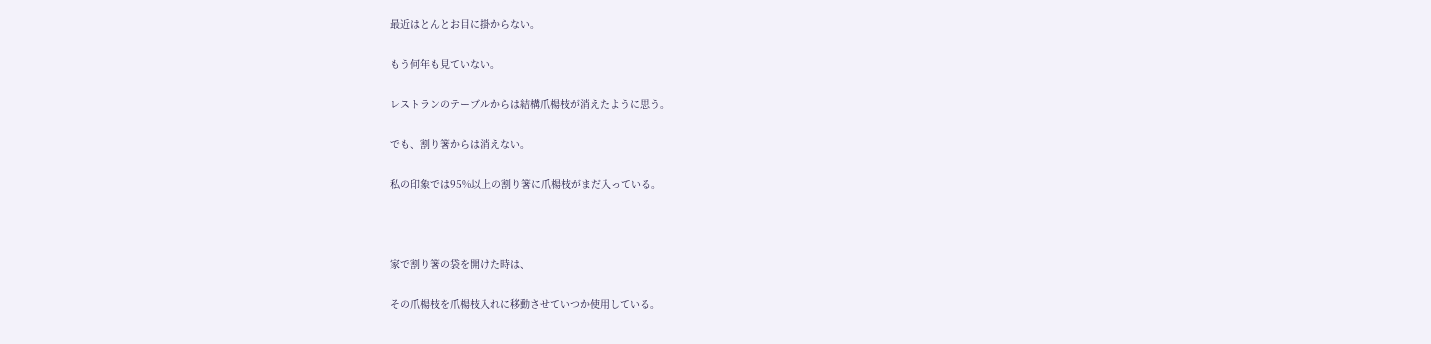最近はとんとお目に掛からない。

もう何年も見ていない。

レストランのテーブルからは結構爪楊枝が消えたように思う。

でも、割り箸からは消えない。

私の印象では95%以上の割り箸に爪楊枝がまだ入っている。



家で割り箸の袋を開けた時は、

その爪楊枝を爪楊枝入れに移動させていつか使用している。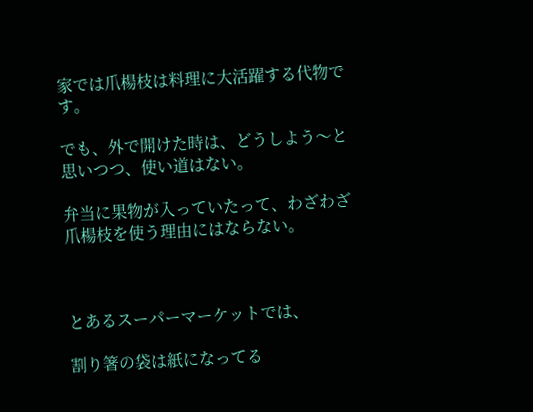家では爪楊枝は料理に大活躍する代物です。

でも、外で開けた時は、どうしよう〜と思いつつ、使い道はない。

弁当に果物が入っていたって、わざわざ爪楊枝を使う理由にはならない。



とあるスーパーマーケットでは、

割り箸の袋は紙になってる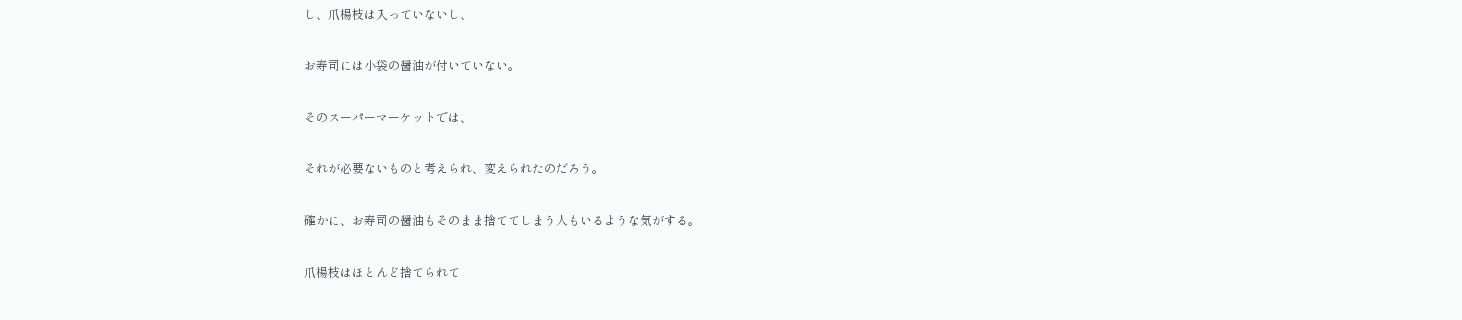し、爪楊枝は入っていないし、

お寿司には小袋の醤油が付いていない。

そのスーパーマーケットでは、

それが必要ないものと考えられ、変えられたのだろう。

確かに、お寿司の醤油もそのまま捨ててしまう人もいるような気がする。

爪楊枝はほとんど捨てられて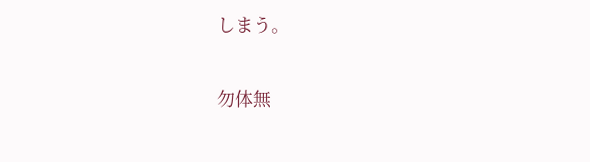しまう。

勿体無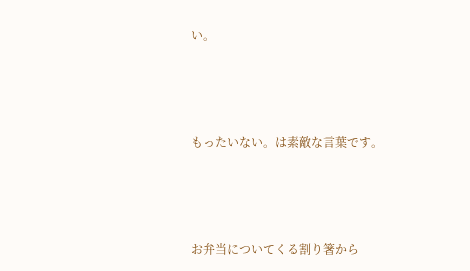い。



もったいない。は素敵な言葉です。



お弁当についてくる割り箸から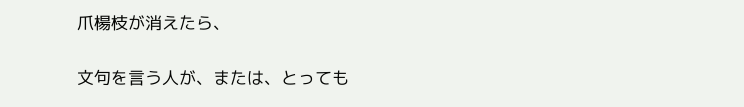爪楊枝が消えたら、

文句を言う人が、または、とっても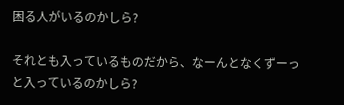困る人がいるのかしら?

それとも入っているものだから、なーんとなくずーっと入っているのかしら?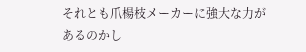それとも爪楊枝メーカーに強大な力があるのかし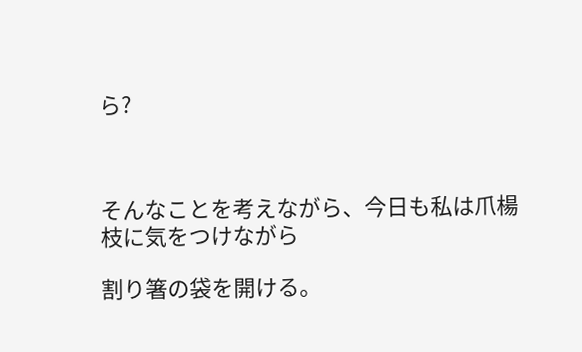ら?



そんなことを考えながら、今日も私は爪楊枝に気をつけながら

割り箸の袋を開ける。